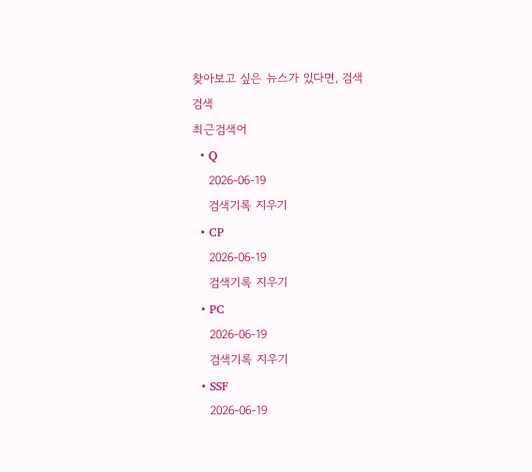찾아보고 싶은 뉴스가 있다면, 검색
검색
최근검색어
  • Q
    2026-06-19
    검색기록 지우기
  • CP
    2026-06-19
    검색기록 지우기
  • PC
    2026-06-19
    검색기록 지우기
  • SSF
    2026-06-19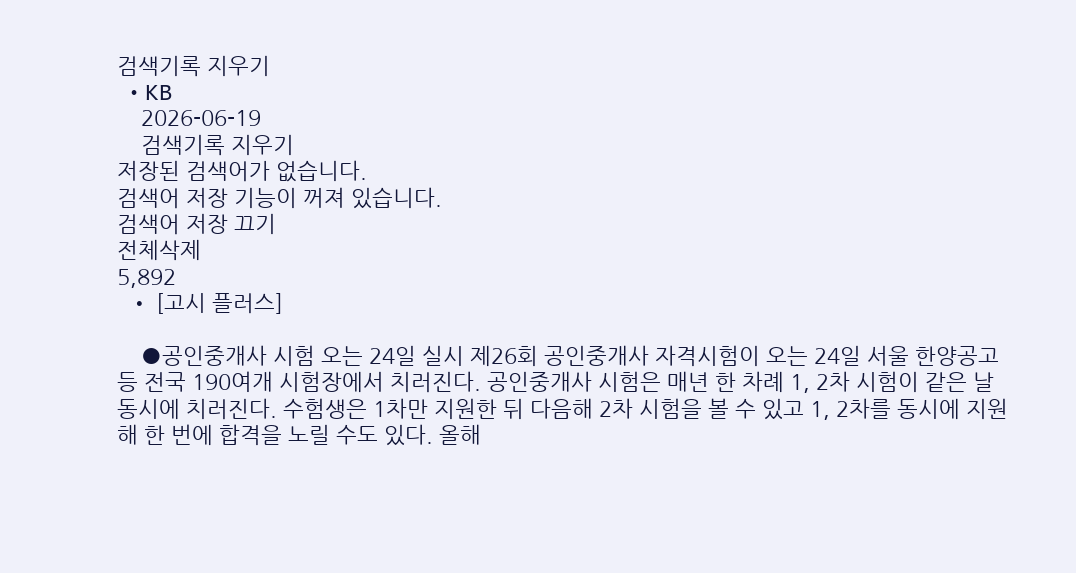검색기록 지우기
  • KB
    2026-06-19
    검색기록 지우기
저장된 검색어가 없습니다.
검색어 저장 기능이 꺼져 있습니다.
검색어 저장 끄기
전체삭제
5,892
  • [고시 플러스]

    ●공인중개사 시험 오는 24일 실시 제26회 공인중개사 자격시험이 오는 24일 서울 한양공고 등 전국 190여개 시험장에서 치러진다. 공인중개사 시험은 매년 한 차례 1, 2차 시험이 같은 날 동시에 치러진다. 수험생은 1차만 지원한 뒤 다음해 2차 시험을 볼 수 있고 1, 2차를 동시에 지원해 한 번에 합격을 노릴 수도 있다. 올해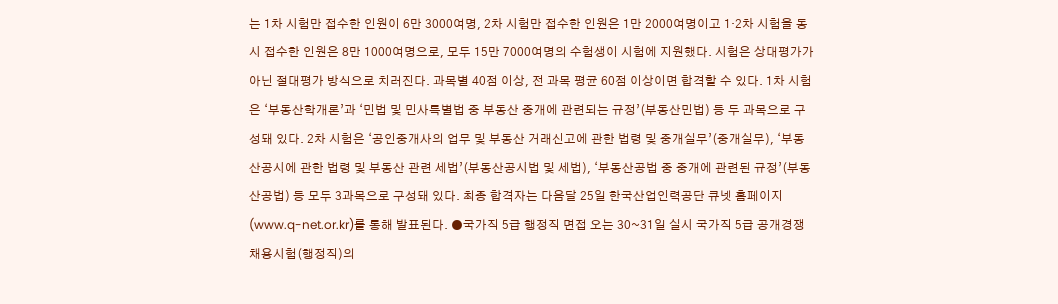는 1차 시험만 접수한 인원이 6만 3000여명, 2차 시험만 접수한 인원은 1만 2000여명이고 1·2차 시험을 동시 접수한 인원은 8만 1000여명으로, 모두 15만 7000여명의 수험생이 시험에 지원했다. 시험은 상대평가가 아닌 절대평가 방식으로 치러진다. 과목별 40점 이상, 전 과목 평균 60점 이상이면 합격할 수 있다. 1차 시험은 ‘부동산학개론’과 ‘민법 및 민사특별법 중 부동산 중개에 관련되는 규정’(부동산민법) 등 두 과목으로 구성돼 있다. 2차 시험은 ‘공인중개사의 업무 및 부동산 거래신고에 관한 법령 및 중개실무’(중개실무), ‘부동산공시에 관한 법령 및 부동산 관련 세법’(부동산공시법 및 세법), ‘부동산공법 중 중개에 관련된 규정’(부동산공법) 등 모두 3과목으로 구성돼 있다. 최종 합격자는 다음달 25일 한국산업인력공단 큐넷 홈페이지(www.q-net.or.kr)를 통해 발표된다. ●국가직 5급 행정직 면접 오는 30~31일 실시 국가직 5급 공개경쟁채용시험(행정직)의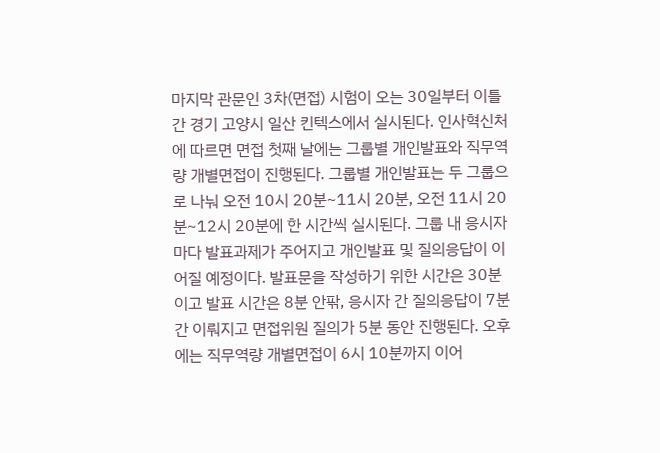마지막 관문인 3차(면접) 시험이 오는 30일부터 이틀간 경기 고양시 일산 킨텍스에서 실시된다. 인사혁신처에 따르면 면접 첫째 날에는 그룹별 개인발표와 직무역량 개별면접이 진행된다. 그룹별 개인발표는 두 그룹으로 나눠 오전 10시 20분~11시 20분, 오전 11시 20분~12시 20분에 한 시간씩 실시된다. 그룹 내 응시자마다 발표과제가 주어지고 개인발표 및 질의응답이 이어질 예정이다. 발표문을 작성하기 위한 시간은 30분이고 발표 시간은 8분 안팎, 응시자 간 질의응답이 7분간 이뤄지고 면접위원 질의가 5분 동안 진행된다. 오후에는 직무역량 개별면접이 6시 10분까지 이어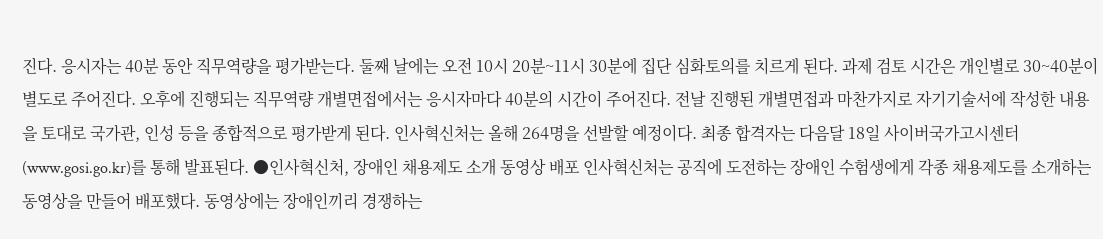진다. 응시자는 40분 동안 직무역량을 평가받는다. 둘째 날에는 오전 10시 20분~11시 30분에 집단 심화토의를 치르게 된다. 과제 검토 시간은 개인별로 30~40분이 별도로 주어진다. 오후에 진행되는 직무역량 개별면접에서는 응시자마다 40분의 시간이 주어진다. 전날 진행된 개별면접과 마찬가지로 자기기술서에 작성한 내용을 토대로 국가관, 인성 등을 종합적으로 평가받게 된다. 인사혁신처는 올해 264명을 선발할 예정이다. 최종 합격자는 다음달 18일 사이버국가고시센터(www.gosi.go.kr)를 통해 발표된다. ●인사혁신처, 장애인 채용제도 소개 동영상 배포 인사혁신처는 공직에 도전하는 장애인 수험생에게 각종 채용제도를 소개하는 동영상을 만들어 배포했다. 동영상에는 장애인끼리 경쟁하는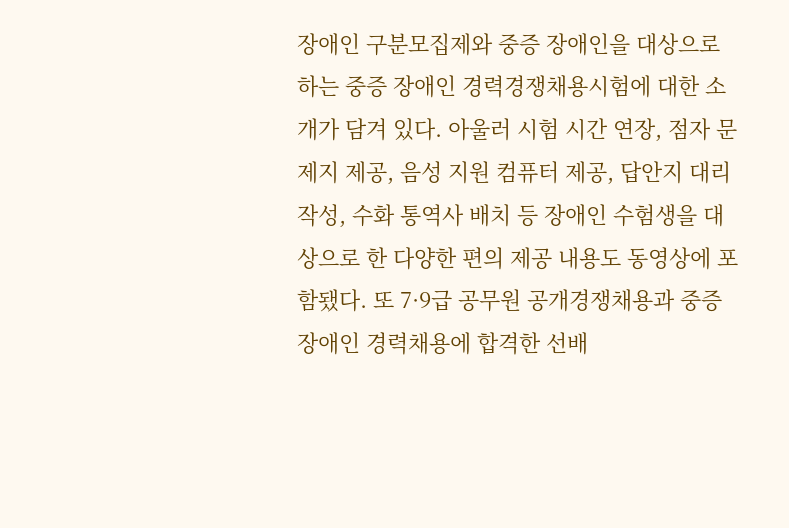장애인 구분모집제와 중증 장애인을 대상으로 하는 중증 장애인 경력경쟁채용시험에 대한 소개가 담겨 있다. 아울러 시험 시간 연장, 점자 문제지 제공, 음성 지원 컴퓨터 제공, 답안지 대리 작성, 수화 통역사 배치 등 장애인 수험생을 대상으로 한 다양한 편의 제공 내용도 동영상에 포함됐다. 또 7·9급 공무원 공개경쟁채용과 중증 장애인 경력채용에 합격한 선배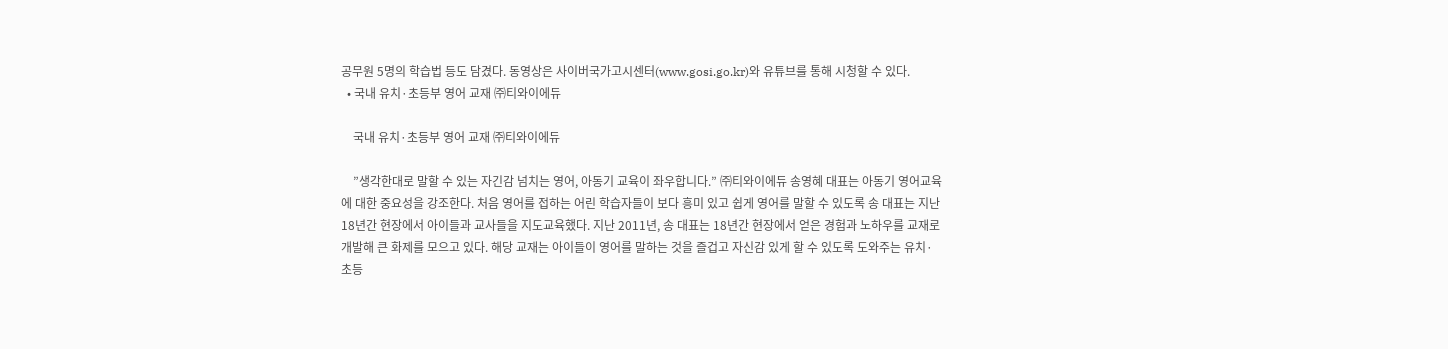공무원 5명의 학습법 등도 담겼다. 동영상은 사이버국가고시센터(www.gosi.go.kr)와 유튜브를 통해 시청할 수 있다.
  • 국내 유치·초등부 영어 교재 ㈜티와이에듀

    국내 유치·초등부 영어 교재 ㈜티와이에듀

    ”생각한대로 말할 수 있는 자긴감 넘치는 영어, 아동기 교육이 좌우합니다.” ㈜티와이에듀 송영혜 대표는 아동기 영어교육에 대한 중요성을 강조한다. 처음 영어를 접하는 어린 학습자들이 보다 흥미 있고 쉽게 영어를 말할 수 있도록 송 대표는 지난 18년간 현장에서 아이들과 교사들을 지도교육했다. 지난 2011년, 송 대표는 18년간 현장에서 얻은 경험과 노하우를 교재로 개발해 큰 화제를 모으고 있다. 해당 교재는 아이들이 영어를 말하는 것을 즐겁고 자신감 있게 할 수 있도록 도와주는 유치·초등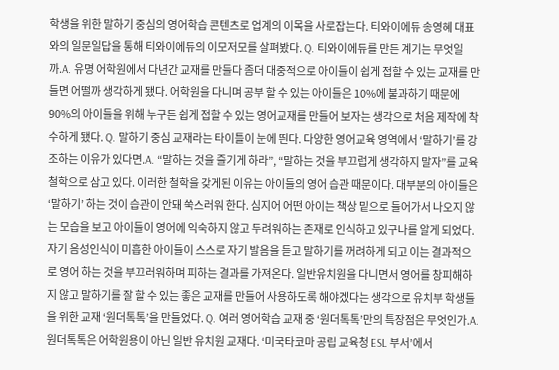학생을 위한 말하기 중심의 영어학습 콘텐츠로 업계의 이목을 사로잡는다. 티와이에듀 송영혜 대표와의 일문일답을 통해 티와이에듀의 이모저모를 살펴봤다. Q. 티와이에듀를 만든 계기는 무엇일까.A. 유명 어학원에서 다년간 교재를 만들다 좀더 대중적으로 아이들이 쉽게 접할 수 있는 교재를 만들면 어떨까 생각하게 됐다. 어학원을 다니며 공부 할 수 있는 아이들은 10%에 불과하기 때문에 90%의 아이들을 위해 누구든 쉽게 접할 수 있는 영어교재를 만들어 보자는 생각으로 처음 제작에 착수하게 됐다. Q. 말하기 중심 교재라는 타이틀이 눈에 띈다. 다양한 영어교육 영역에서 ‘말하기’를 강조하는 이유가 있다면.A. “말하는 것을 즐기게 하라”, “말하는 것을 부끄럽게 생각하지 말자”를 교육철학으로 삼고 있다. 이러한 철학을 갖게된 이유는 아이들의 영어 습관 때문이다. 대부분의 아이들은 ‘말하기’ 하는 것이 습관이 안돼 쑥스러워 한다. 심지어 어떤 아이는 책상 밑으로 들어가서 나오지 않는 모습을 보고 아이들이 영어에 익숙하지 않고 두려워하는 존재로 인식하고 있구나를 알게 되었다. 자기 음성인식이 미흡한 아이들이 스스로 자기 발음을 듣고 말하기를 꺼려하게 되고 이는 결과적으로 영어 하는 것을 부끄러워하며 피하는 결과를 가져온다. 일반유치원을 다니면서 영어를 창피해하지 않고 말하기를 잘 할 수 있는 좋은 교재를 만들어 사용하도록 해야겠다는 생각으로 유치부 학생들을 위한 교재 ‘원더톡톡’을 만들었다. Q. 여러 영어학습 교재 중 ‘원더톡톡’만의 특장점은 무엇인가.A. 원더톡톡은 어학원용이 아닌 일반 유치원 교재다. ‘미국타코마 공립 교육청 ESL 부서’에서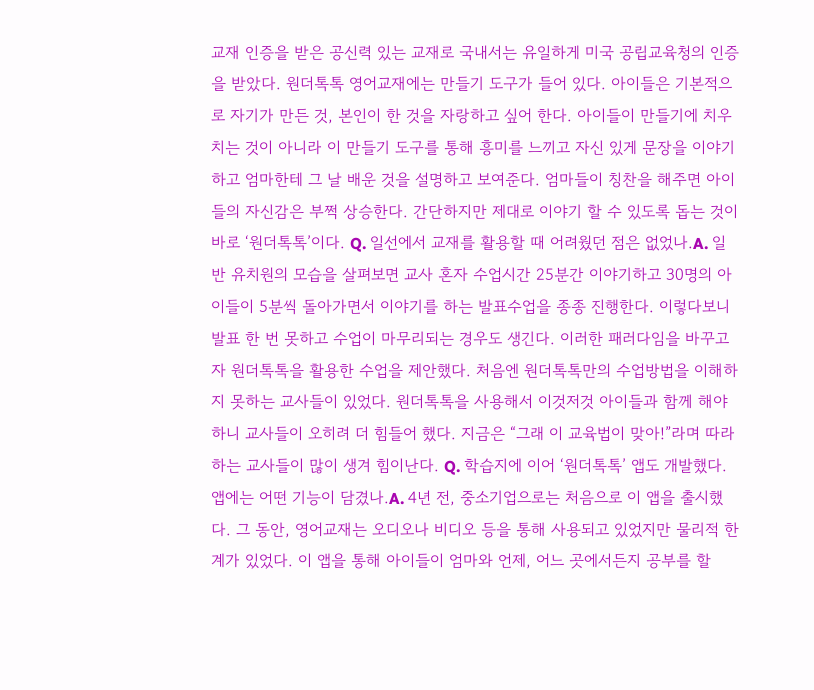교재 인증을 받은 공신력 있는 교재로 국내서는 유일하게 미국 공립교육청의 인증을 받았다. 원더톡톡 영어교재에는 만들기 도구가 들어 있다. 아이들은 기본적으로 자기가 만든 것, 본인이 한 것을 자랑하고 싶어 한다. 아이들이 만들기에 치우치는 것이 아니라 이 만들기 도구를 통해 흥미를 느끼고 자신 있게 문장을 이야기하고 엄마한테 그 날 배운 것을 설명하고 보여준다. 엄마들이 칭찬을 해주면 아이들의 자신감은 부쩍 상승한다. 간단하지만 제대로 이야기 할 수 있도록 돕는 것이 바로 ‘원더톡톡’이다. Q. 일선에서 교재를 활용할 때 어려웠던 점은 없었나.A. 일반 유치원의 모습을 살펴보면 교사 혼자 수업시간 25분간 이야기하고 30명의 아이들이 5분씩 돌아가면서 이야기를 하는 발표수업을 종종 진행한다. 이렇다보니 발표 한 번 못하고 수업이 마무리되는 경우도 생긴다. 이러한 패러다임을 바꾸고자 원더톡톡을 활용한 수업을 제안했다. 처음엔 원더톡톡만의 수업방법을 이해하지 못하는 교사들이 있었다. 원더톡톡을 사용해서 이것저것 아이들과 함께 해야 하니 교사들이 오히려 더 힘들어 했다. 지금은 “그래 이 교육법이 맞아!”라며 따라하는 교사들이 많이 생겨 힘이난다. Q. 학습지에 이어 ‘원더톡톡’ 앱도 개발했다. 앱에는 어떤 기능이 담겼나.A. 4년 전, 중소기업으로는 처음으로 이 앱을 출시했다. 그 동안, 영어교재는 오디오나 비디오 등을 통해 사용되고 있었지만 물리적 한계가 있었다. 이 앱을 통해 아이들이 엄마와 언제, 어느 곳에서든지 공부를 할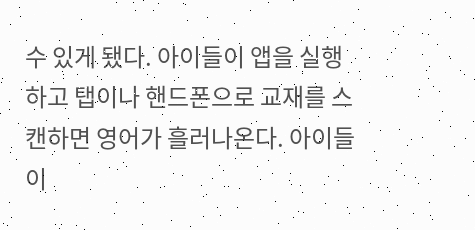수 있게 됐다. 아이들이 앱을 실행하고 탭이나 핸드폰으로 교재를 스캔하면 영어가 흘러나온다. 아이들이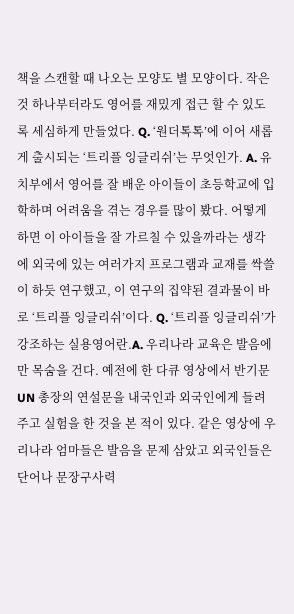책을 스캔할 때 나오는 모양도 별 모양이다. 작은 것 하나부터라도 영어를 재밌게 접근 할 수 있도록 세심하게 만들었다. Q. ‘원더톡톡’에 이어 새롭게 출시되는 ‘트리플 잉글리쉬’는 무엇인가. A. 유치부에서 영어를 잘 배운 아이들이 초등학교에 입학하며 어려움을 겪는 경우를 많이 봤다. 어떻게 하면 이 아이들을 잘 가르칠 수 있을까라는 생각에 외국에 있는 여러가지 프로그램과 교재를 싹쓸이 하듯 연구했고, 이 연구의 집약된 결과물이 바로 ‘트리플 잉글리쉬’이다. Q. ‘트리플 잉글리쉬’가 강조하는 실용영어란.A. 우리나라 교육은 발음에만 목숨을 건다. 예전에 한 다큐 영상에서 반기문 UN 총장의 연설문을 내국인과 외국인에게 들려주고 실험을 한 것을 본 적이 있다. 같은 영상에 우리나라 엄마들은 발음을 문제 삼았고 외국인들은 단어나 문장구사력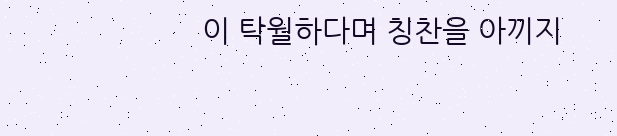이 탁월하다며 칭찬을 아끼지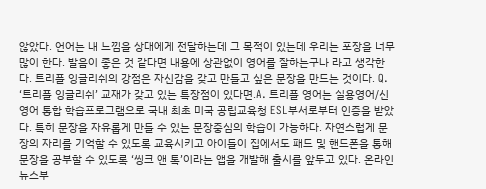않았다. 언어는 내 느낌을 상대에게 전달하는데 그 목적이 있는데 우리는 포장을 너무 많이 한다. 발음이 좋은 것 같다면 내용에 상관없이 영어를 잘하는구나 라고 생각한다. 트리플 잉글리쉬의 강점은 자신감을 갖고 만들고 싶은 문장을 만드는 것이다. Q. ‘트리플 잉글리쉬’ 교재가 갖고 있는 특장점이 있다면.A. 트리플 영어는 실용영어/신영어 통합 학습프로그램으로 국내 최초 미국 공립교육청 ESL부서로부터 인증을 받았다. 특히 문장을 자유롭게 만들 수 있는 문장중심의 학습이 가능하다. 자연스럽게 문장의 자리를 기억할 수 있도록 교육시키고 아이들이 집에서도 패드 및 핸드폰을 통해 문장을 공부할 수 있도록 ‘씽크 앤 톡’이라는 앱을 개발해 출시를 앞두고 있다. 온라인뉴스부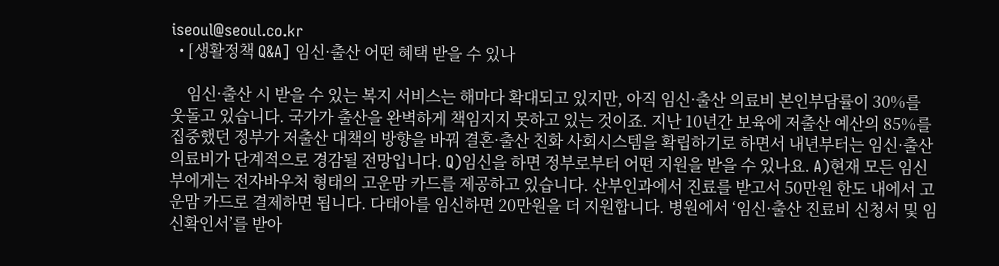iseoul@seoul.co.kr
  • [생활정책 Q&A] 임신·출산 어떤 혜택 받을 수 있나

    임신·출산 시 받을 수 있는 복지 서비스는 해마다 확대되고 있지만, 아직 임신·출산 의료비 본인부담률이 30%를 웃돌고 있습니다. 국가가 출산을 완벽하게 책임지지 못하고 있는 것이죠. 지난 10년간 보육에 저출산 예산의 85%를 집중했던 정부가 저출산 대책의 방향을 바꿔 결혼·출산 친화 사회시스템을 확립하기로 하면서 내년부터는 임신·출산 의료비가 단계적으로 경감될 전망입니다. Q)임신을 하면 정부로부터 어떤 지원을 받을 수 있나요. A)현재 모든 임신부에게는 전자바우처 형태의 고운맘 카드를 제공하고 있습니다. 산부인과에서 진료를 받고서 50만원 한도 내에서 고운맘 카드로 결제하면 됩니다. 다태아를 임신하면 20만원을 더 지원합니다. 병원에서 ‘임신·출산 진료비 신청서 및 임신확인서’를 받아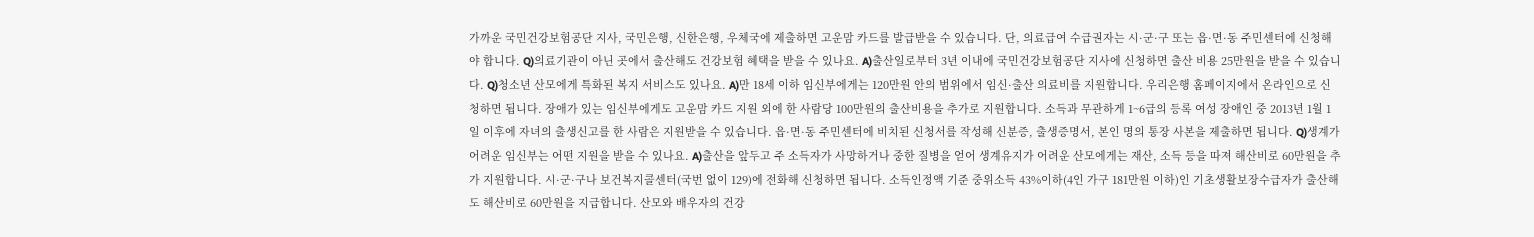가까운 국민건강보험공단 지사, 국민은행, 신한은행, 우체국에 제출하면 고운맘 카드를 발급받을 수 있습니다. 단, 의료급여 수급권자는 시·군·구 또는 읍·면·동 주민센터에 신청해야 합니다. Q)의료기관이 아닌 곳에서 출산해도 건강보험 혜택을 받을 수 있나요. A)출산일로부터 3년 이내에 국민건강보험공단 지사에 신청하면 출산 비용 25만원을 받을 수 있습니다. Q)청소년 산모에게 특화된 복지 서비스도 있나요. A)만 18세 이하 임신부에게는 120만원 안의 범위에서 임신·출산 의료비를 지원합니다. 우리은행 홈페이지에서 온라인으로 신청하면 됩니다. 장애가 있는 임신부에게도 고운맘 카드 지원 외에 한 사람당 100만원의 출산비용을 추가로 지원합니다. 소득과 무관하게 1~6급의 등록 여성 장애인 중 2013년 1월 1일 이후에 자녀의 출생신고를 한 사람은 지원받을 수 있습니다. 읍·면·동 주민센터에 비치된 신청서를 작성해 신분증, 출생증명서, 본인 명의 통장 사본을 제출하면 됩니다. Q)생계가 어려운 임신부는 어떤 지원을 받을 수 있나요. A)출산을 앞두고 주 소득자가 사망하거나 중한 질병을 얻어 생계유지가 어려운 산모에게는 재산, 소득 등을 따져 해산비로 60만원을 추가 지원합니다. 시·군·구나 보건복지콜센터(국번 없이 129)에 전화해 신청하면 됩니다. 소득인정액 기준 중위소득 43%이하(4인 가구 181만원 이하)인 기초생활보장수급자가 출산해도 해산비로 60만원을 지급합니다. 산모와 배우자의 건강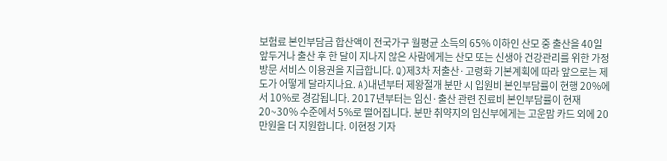보험료 본인부담금 합산액이 전국가구 월평균 소득의 65% 이하인 산모 중 출산을 40일 앞두거나 출산 후 한 달이 지나지 않은 사람에게는 산모 또는 신생아 건강관리를 위한 가정방문 서비스 이용권을 지급합니다. Q)제3차 저출산·고령화 기본계획에 따라 앞으로는 제도가 어떻게 달라지나요. A)내년부터 제왕절개 분만 시 입원비 본인부담률이 현행 20%에서 10%로 경감됩니다. 2017년부터는 임신·출산 관련 진료비 본인부담률이 현재 20~30% 수준에서 5%로 떨어집니다. 분만 취약지의 임신부에게는 고운맘 카드 외에 20만원을 더 지원합니다. 이현정 기자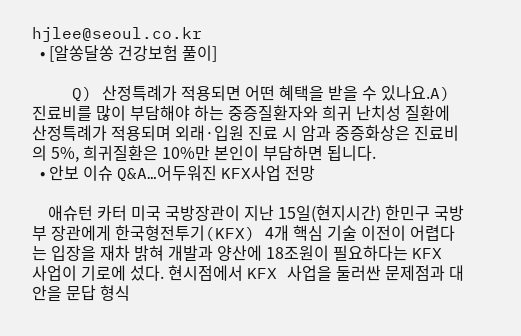hjlee@seoul.co.kr
  • [알쏭달쏭 건강보험 풀이]

    Q) 산정특례가 적용되면 어떤 혜택을 받을 수 있나요.A) 진료비를 많이 부담해야 하는 중증질환자와 희귀 난치성 질환에 산정특례가 적용되며 외래·입원 진료 시 암과 중증화상은 진료비의 5%, 희귀질환은 10%만 본인이 부담하면 됩니다.
  • 안보 이슈 Q&A…어두워진 KFX사업 전망

    애슈턴 카터 미국 국방장관이 지난 15일(현지시간) 한민구 국방부 장관에게 한국형전투기(KFX) 4개 핵심 기술 이전이 어렵다는 입장을 재차 밝혀 개발과 양산에 18조원이 필요하다는 KFX 사업이 기로에 섰다. 현시점에서 KFX 사업을 둘러싼 문제점과 대안을 문답 형식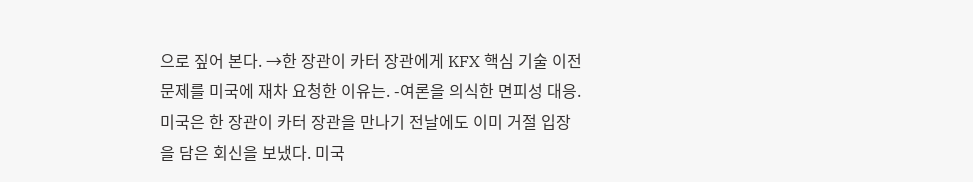으로 짚어 본다. →한 장관이 카터 장관에게 KFX 핵심 기술 이전 문제를 미국에 재차 요청한 이유는. -여론을 의식한 면피성 대응. 미국은 한 장관이 카터 장관을 만나기 전날에도 이미 거절 입장을 담은 회신을 보냈다. 미국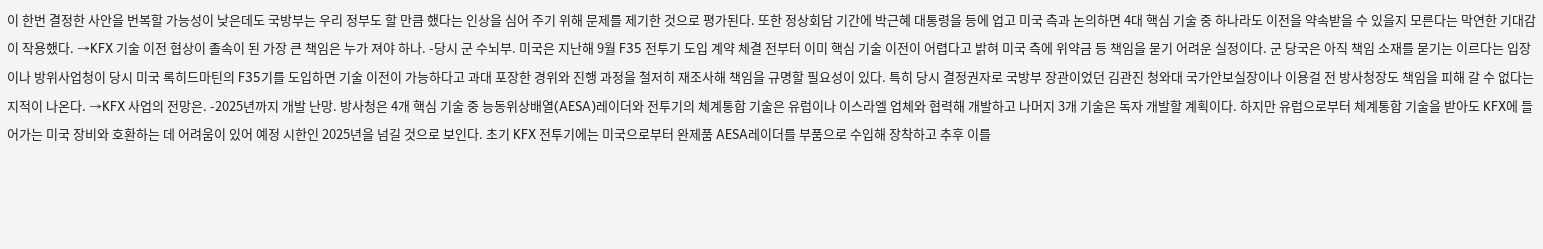이 한번 결정한 사안을 번복할 가능성이 낮은데도 국방부는 우리 정부도 할 만큼 했다는 인상을 심어 주기 위해 문제를 제기한 것으로 평가된다. 또한 정상회담 기간에 박근혜 대통령을 등에 업고 미국 측과 논의하면 4대 핵심 기술 중 하나라도 이전을 약속받을 수 있을지 모른다는 막연한 기대감이 작용했다. →KFX 기술 이전 협상이 졸속이 된 가장 큰 책임은 누가 져야 하나. -당시 군 수뇌부. 미국은 지난해 9월 F35 전투기 도입 계약 체결 전부터 이미 핵심 기술 이전이 어렵다고 밝혀 미국 측에 위약금 등 책임을 묻기 어려운 실정이다. 군 당국은 아직 책임 소재를 묻기는 이르다는 입장이나 방위사업청이 당시 미국 록히드마틴의 F35기를 도입하면 기술 이전이 가능하다고 과대 포장한 경위와 진행 과정을 철저히 재조사해 책임을 규명할 필요성이 있다. 특히 당시 결정권자로 국방부 장관이었던 김관진 청와대 국가안보실장이나 이용걸 전 방사청장도 책임을 피해 갈 수 없다는 지적이 나온다. →KFX 사업의 전망은. -2025년까지 개발 난망. 방사청은 4개 핵심 기술 중 능동위상배열(AESA)레이더와 전투기의 체계통합 기술은 유럽이나 이스라엘 업체와 협력해 개발하고 나머지 3개 기술은 독자 개발할 계획이다. 하지만 유럽으로부터 체계통합 기술을 받아도 KFX에 들어가는 미국 장비와 호환하는 데 어려움이 있어 예정 시한인 2025년을 넘길 것으로 보인다. 초기 KFX 전투기에는 미국으로부터 완제품 AESA레이더를 부품으로 수입해 장착하고 추후 이를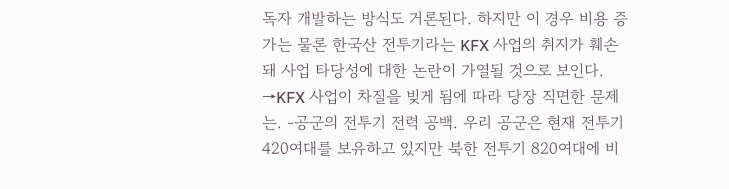독자 개발하는 방식도 거론된다. 하지만 이 경우 비용 증가는 물론 한국산 전투기라는 KFX 사업의 취지가 훼손돼 사업 타당성에 대한 논란이 가열될 것으로 보인다. →KFX 사업이 차질을 빚게 됨에 따라 당장 직면한 문제는. -공군의 전투기 전력 공백. 우리 공군은 현재 전투기 420여대를 보유하고 있지만 북한 전투기 820여대에 비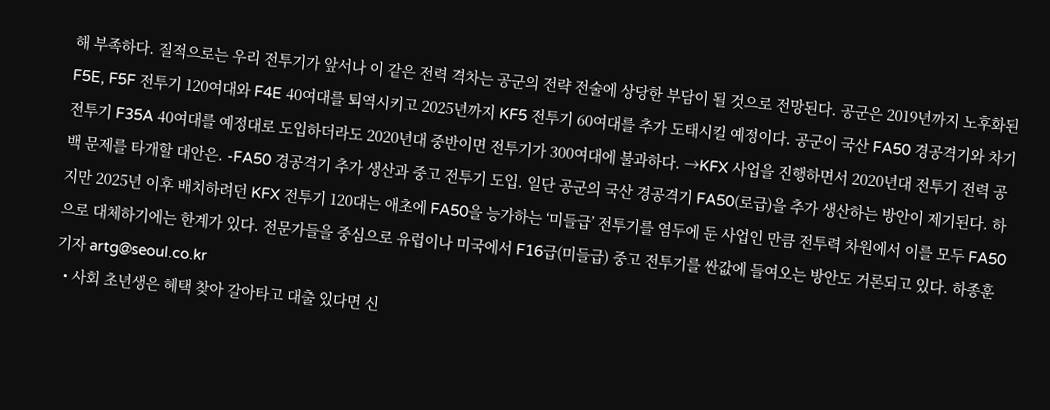해 부족하다. 질적으로는 우리 전투기가 앞서나 이 같은 전력 격차는 공군의 전략 전술에 상당한 부담이 될 것으로 전망된다. 공군은 2019년까지 노후화된 F5E, F5F 전투기 120여대와 F4E 40여대를 퇴역시키고 2025년까지 KF5 전투기 60여대를 추가 도태시킬 예정이다. 공군이 국산 FA50 경공격기와 차기 전투기 F35A 40여대를 예정대로 도입하더라도 2020년대 중반이면 전투기가 300여대에 불과하다. →KFX 사업을 진행하면서 2020년대 전투기 전력 공백 문제를 타개할 대안은. -FA50 경공격기 추가 생산과 중고 전투기 도입. 일단 공군의 국산 경공격기 FA50(로급)을 추가 생산하는 방안이 제기된다. 하지만 2025년 이후 배치하려던 KFX 전투기 120대는 애초에 FA50을 능가하는 ‘미들급’ 전투기를 염두에 둔 사업인 만큼 전투력 차원에서 이를 모두 FA50으로 대체하기에는 한계가 있다. 전문가들을 중심으로 유럽이나 미국에서 F16급(미들급) 중고 전투기를 싼값에 들여오는 방안도 거론되고 있다. 하종훈 기자 artg@seoul.co.kr
  • 사회 초년생은 혜택 찾아 갈아타고 대출 있다면 신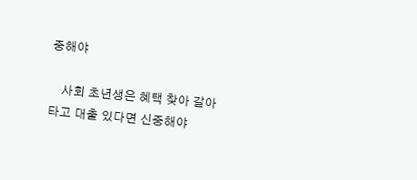중해야

    사회 초년생은 혜택 찾아 갈아타고 대출 있다면 신중해야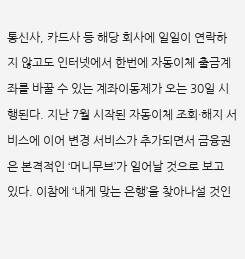통신사, 카드사 등 해당 회사에 일일이 연락하지 않고도 인터넷에서 한번에 자동이체 출금계좌를 바꿀 수 있는 계좌이동제가 오는 30일 시행된다. 지난 7월 시작된 자동이체 조회·해지 서비스에 이어 변경 서비스가 추가되면서 금융권은 본격적인 ‘머니무브’가 일어날 것으로 보고 있다. 이참에 ‘내게 맞는 은행’을 찾아나설 것인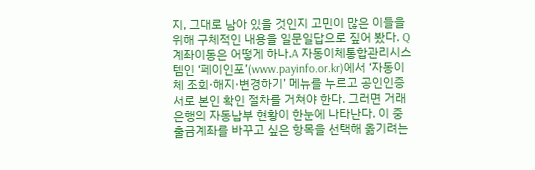지, 그대로 남아 있을 것인지 고민이 많은 이들을 위해 구체적인 내용을 일문일답으로 짚어 봤다. Q 계좌이동은 어떻게 하나.A 자동이체통합관리시스템인 ‘페이인포’(www.payinfo.or.kr)에서 ‘자동이체 조회·해지·변경하기’ 메뉴를 누르고 공인인증서로 본인 확인 절차를 거쳐야 한다. 그러면 거래 은행의 자동납부 현황이 한눈에 나타난다. 이 중 출금계좌를 바꾸고 싶은 항목을 선택해 옮기려는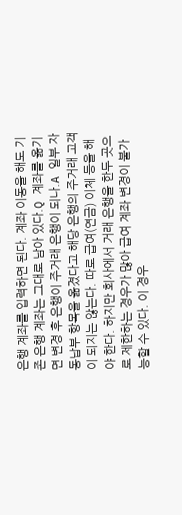은행 계좌를 입력하면 된다. 계좌 이동을 해도 기존 은행 계좌는 그대로 남아 있다.Q 계좌를 옮기면 변경 후 은행이 주거래 은행이 되나.A 일부 자동납부 항목을 옮겼다고 해당 은행의 주거래 고객이 되지는 않는다. 따로 급여(연금) 이체 등을 해야 한다. 하지만 회사에서 거래 은행을 한두 곳으로 제한하는 경우가 많아 급여 계좌 변경이 불가능할 수 있다. 이 경우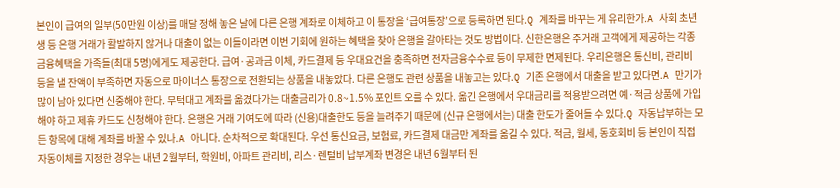본인이 급여의 일부(50만원 이상)를 매달 정해 놓은 날에 다른 은행 계좌로 이체하고 이 통장을 ‘급여통장’으로 등록하면 된다.Q 계좌를 바꾸는 게 유리한가.A 사회 초년생 등 은행 거래가 활발하지 않거나 대출이 없는 이들이라면 이번 기회에 원하는 혜택을 찾아 은행을 갈아타는 것도 방법이다. 신한은행은 주거래 고객에게 제공하는 각종 금융혜택을 가족들(최대 5명)에게도 제공한다. 급여·공과금 이체, 카드결제 등 우대요건을 충족하면 전자금융수수료 등이 무제한 면제된다. 우리은행은 통신비, 관리비 등을 낼 잔액이 부족하면 자동으로 마이너스 통장으로 전환되는 상품을 내놓았다. 다른 은행도 관련 상품을 내놓고는 있다.Q 기존 은행에서 대출을 받고 있다면.A 만기가 많이 남아 있다면 신중해야 한다. 무턱대고 계좌를 옮겼다가는 대출금리가 0.8~1.5% 포인트 오를 수 있다. 옮긴 은행에서 우대금리를 적용받으려면 예·적금 상품에 가입해야 하고 제휴 카드도 신청해야 한다. 은행은 거래 기여도에 따라 (신용)대출한도 등을 늘려주기 때문에 (신규 은행에서는) 대출 한도가 줄어들 수 있다.Q 자동납부하는 모든 항목에 대해 계좌를 바꿀 수 있나.A 아니다. 순차적으로 확대된다. 우선 통신요금, 보험료, 카드결제 대금만 계좌를 옮길 수 있다. 적금, 월세, 동호회비 등 본인이 직접 자동이체를 지정한 경우는 내년 2월부터, 학원비, 아파트 관리비, 리스·렌털비 납부계좌 변경은 내년 6월부터 된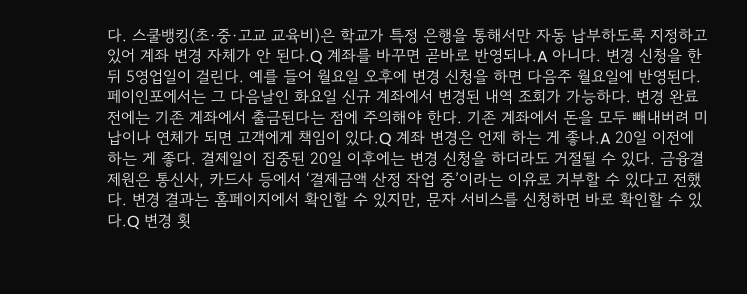다. 스쿨뱅킹(초·중·고교 교육비)은 학교가 특정 은행을 통해서만 자동 납부하도록 지정하고 있어 계좌 변경 자체가 안 된다.Q 계좌를 바꾸면 곧바로 반영되나.A 아니다. 변경 신청을 한 뒤 5영업일이 걸린다. 예를 들어 월요일 오후에 변경 신청을 하면 다음주 월요일에 반영된다. 페이인포에서는 그 다음날인 화요일 신규 계좌에서 변경된 내역 조회가 가능하다. 변경 완료 전에는 기존 계좌에서 출금된다는 점에 주의해야 한다. 기존 계좌에서 돈을 모두 빼내버려 미납이나 연체가 되면 고객에게 책임이 있다.Q 계좌 변경은 언제 하는 게 좋나.A 20일 이전에 하는 게 좋다. 결제일이 집중된 20일 이후에는 변경 신청을 하더라도 거절될 수 있다. 금융결제원은 통신사, 카드사 등에서 ‘결제금액 산정 작업 중’이라는 이유로 거부할 수 있다고 전했다. 변경 결과는 홈페이지에서 확인할 수 있지만, 문자 서비스를 신청하면 바로 확인할 수 있다.Q 변경 횟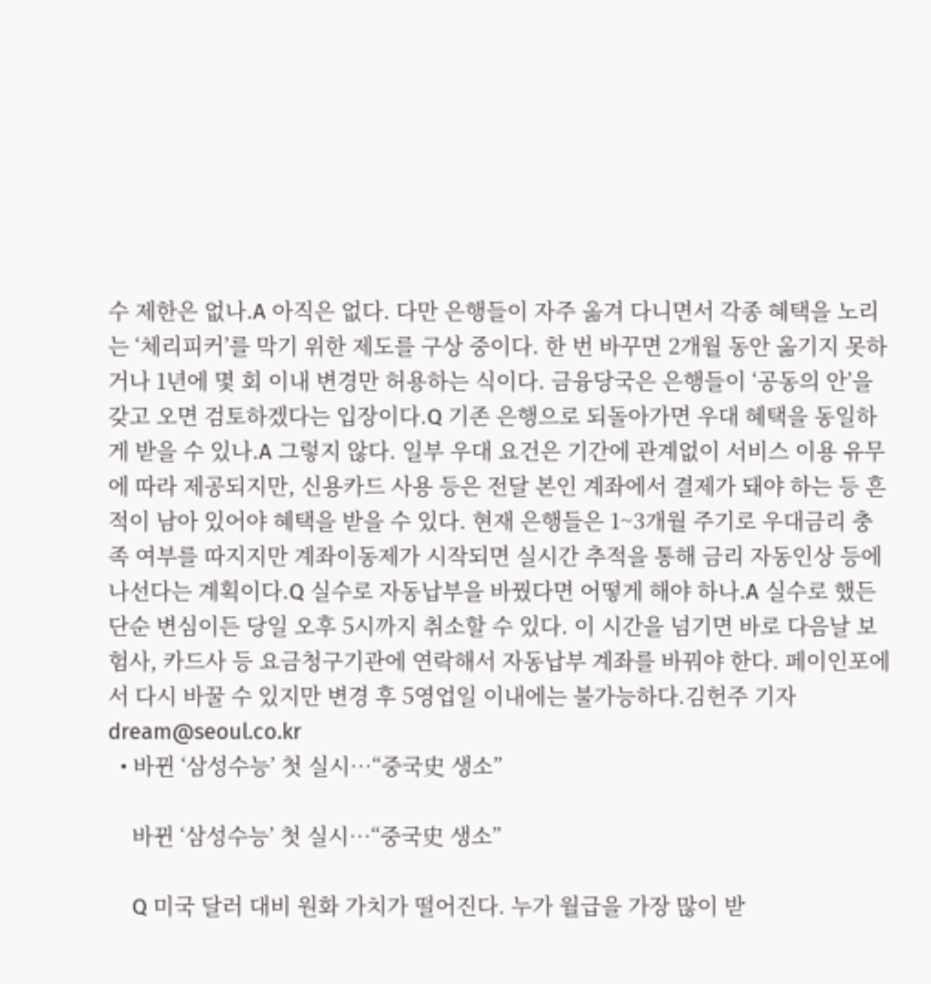수 제한은 없나.A 아직은 없다. 다만 은행들이 자주 옮겨 다니면서 각종 혜택을 노리는 ‘체리피커’를 막기 위한 제도를 구상 중이다. 한 번 바꾸면 2개월 동안 옮기지 못하거나 1년에 몇 회 이내 변경만 허용하는 식이다. 금융당국은 은행들이 ‘공동의 안’을 갖고 오면 검토하겠다는 입장이다.Q 기존 은행으로 되돌아가면 우대 혜택을 동일하게 받을 수 있나.A 그렇지 않다. 일부 우대 요건은 기간에 관계없이 서비스 이용 유무에 따라 제공되지만, 신용카드 사용 등은 전달 본인 계좌에서 결제가 돼야 하는 등 흔적이 남아 있어야 혜택을 받을 수 있다. 현재 은행들은 1~3개월 주기로 우대금리 충족 여부를 따지지만 계좌이동제가 시작되면 실시간 추적을 통해 금리 자동인상 등에 나선다는 계획이다.Q 실수로 자동납부을 바꿨다면 어떻게 해야 하나.A 실수로 했든 단순 변심이든 당일 오후 5시까지 취소할 수 있다. 이 시간을 넘기면 바로 다음날 보험사, 카드사 등 요금청구기관에 연락해서 자동납부 계좌를 바꿔야 한다. 페이인포에서 다시 바꿀 수 있지만 변경 후 5영업일 이내에는 불가능하다.김헌주 기자 dream@seoul.co.kr
  • 바뀐 ‘삼성수능’ 첫 실시…“중국史 생소”

    바뀐 ‘삼성수능’ 첫 실시…“중국史 생소”

    Q 미국 달러 대비 원화 가치가 떨어진다. 누가 월급을 가장 많이 받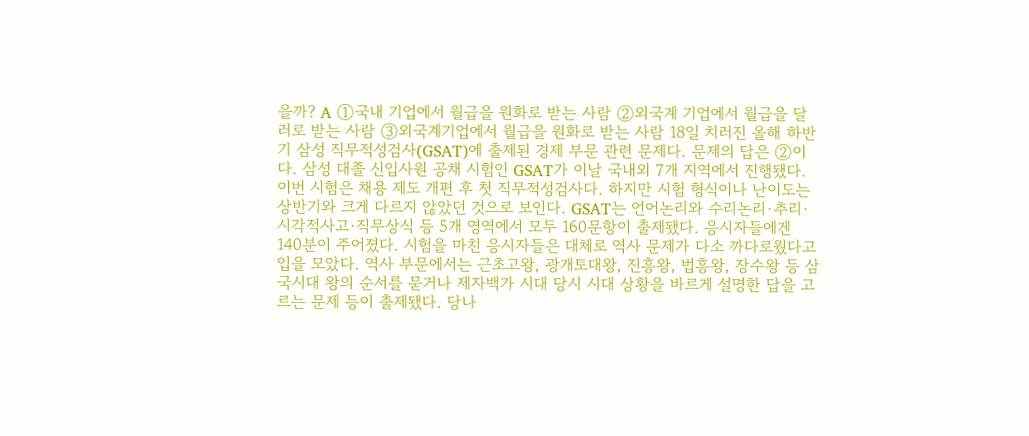을까? A ①국내 기업에서 월급을 원화로 받는 사람 ②외국계 기업에서 월급을 달러로 받는 사람 ③외국계기업에서 월급을 원화로 받는 사람 18일 치러진 올해 하반기 삼성 직무적성검사(GSAT)에 출제된 경제 부문 관련 문제다. 문제의 답은 ②이다. 삼성 대졸 신입사원 공채 시험인 GSAT가 이날 국내외 7개 지역에서 진행됐다. 이번 시험은 채용 제도 개편 후 첫 직무적성검사다. 하지만 시험 형식이나 난이도는 상반기와 크게 다르지 않았던 것으로 보인다. GSAT는 언어논리와 수리논리·추리·시각적사고·직무상식 등 5개 영역에서 모두 160문항이 출제됐다. 응시자들에겐 140분이 주어졌다. 시험을 마친 응시자들은 대체로 역사 문제가 다소 까다로웠다고 입을 모았다. 역사 부문에서는 근초고왕, 광개토대왕, 진흥왕, 법흥왕, 장수왕 등 삼국시대 왕의 순서를 묻거나 제자백가 시대 당시 시대 상황을 바르게 설명한 답을 고르는 문제 등이 출제됐다. 당나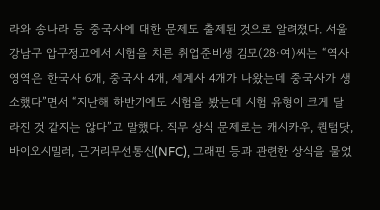라와 송나라 등 중국사에 대한 문제도 출제된 것으로 알려졌다. 서울 강남구 압구정고에서 시험을 치른 취업준비생 김모(28·여)씨는 “역사 영역은 한국사 6개, 중국사 4개, 세계사 4개가 나왔는데 중국사가 생소했다”면서 “지난해 하반기에도 시험을 봤는데 시험 유형이 크게 달라진 것 같지는 않다”고 말했다. 직무 상식 문제로는 캐시카우, 퀀텀닷, 바이오시밀러, 근거리무선통신(NFC), 그래핀 등과 관련한 상식을 물었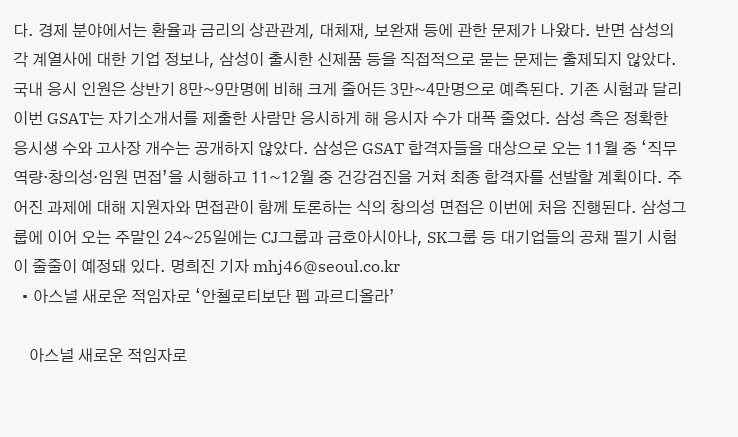다. 경제 분야에서는 환율과 금리의 상관관계, 대체재, 보완재 등에 관한 문제가 나왔다. 반면 삼성의 각 계열사에 대한 기업 정보나, 삼성이 출시한 신제품 등을 직접적으로 묻는 문제는 출제되지 않았다. 국내 응시 인원은 상반기 8만~9만명에 비해 크게 줄어든 3만~4만명으로 예측된다. 기존 시험과 달리 이번 GSAT는 자기소개서를 제출한 사람만 응시하게 해 응시자 수가 대폭 줄었다. 삼성 측은 정확한 응시생 수와 고사장 개수는 공개하지 않았다. 삼성은 GSAT 합격자들을 대상으로 오는 11월 중 ‘직무역량·창의성·임원 면접’을 시행하고 11~12월 중 건강검진을 거쳐 최종 합격자를 선발할 계획이다. 주어진 과제에 대해 지원자와 면접관이 함께 토론하는 식의 창의성 면접은 이번에 처음 진행된다. 삼성그룹에 이어 오는 주말인 24~25일에는 CJ그룹과 금호아시아나, SK그룹 등 대기업들의 공채 필기 시험이 줄줄이 예정돼 있다. 명희진 기자 mhj46@seoul.co.kr
  • 아스널 새로운 적임자로 ‘안첼로티보단 펩 과르디올라’

    아스널 새로운 적임자로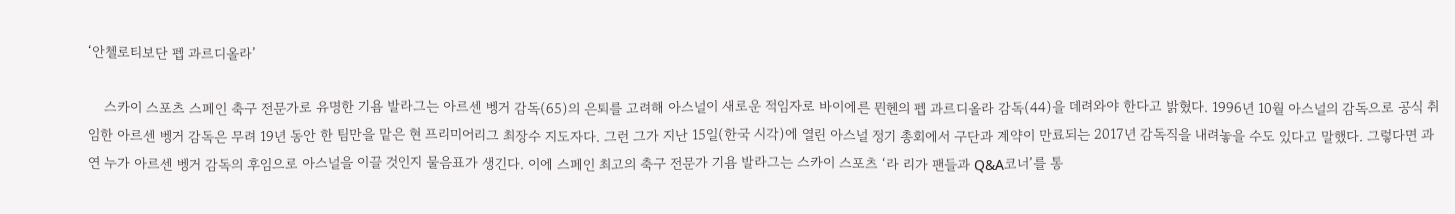‘안첼로티보단 펩 과르디올라’

    스카이 스포츠 스페인 축구 전문가로 유명한 기욤 발라그는 아르센 벵거 감독(65)의 은퇴를 고려해 아스널이 새로운 적임자로 바이에른 뮌헨의 펩 과르디올라 감독(44)을 데려와야 한다고 밝혔다. 1996년 10월 아스널의 감독으로 공식 취임한 아르센 벵거 감독은 무려 19년 동안 한 팀만을 맡은 현 프리미어리그 최장수 지도자다. 그런 그가 지난 15일(한국 시각)에 열린 아스널 정기 총회에서 구단과 계약이 만료되는 2017년 감독직을 내려놓을 수도 있다고 말했다. 그렇다면 과연 누가 아르센 벵거 감독의 후임으로 아스널을 이끌 것인지 물음표가 생긴다. 이에 스페인 최고의 축구 전문가 기욤 발라그는 스카이 스포츠 ‘라 리가 팬들과 Q&A코너’를 통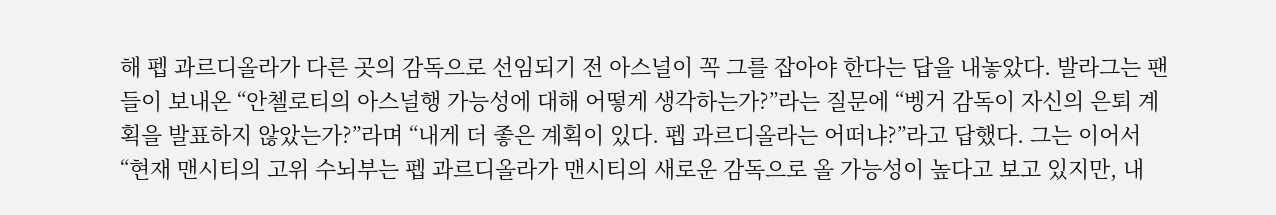해 펩 과르디올라가 다른 곳의 감독으로 선임되기 전 아스널이 꼭 그를 잡아야 한다는 답을 내놓았다. 발라그는 팬들이 보내온 “안첼로티의 아스널행 가능성에 대해 어떻게 생각하는가?”라는 질문에 “벵거 감독이 자신의 은퇴 계획을 발표하지 않았는가?”라며 “내게 더 좋은 계획이 있다. 펩 과르디올라는 어떠냐?”라고 답했다. 그는 이어서 “현재 맨시티의 고위 수뇌부는 펩 과르디올라가 맨시티의 새로운 감독으로 올 가능성이 높다고 보고 있지만, 내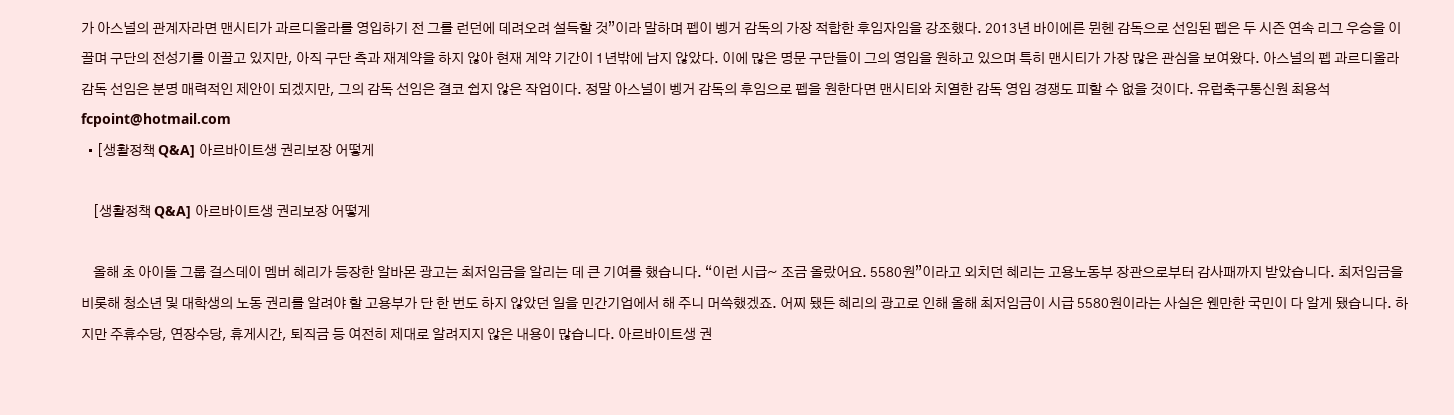가 아스널의 관계자라면 맨시티가 과르디올라를 영입하기 전 그를 런던에 데려오려 설득할 것”이라 말하며 펩이 벵거 감독의 가장 적합한 후임자임을 강조했다. 2013년 바이에른 뮌헨 감독으로 선임된 펩은 두 시즌 연속 리그 우승을 이끌며 구단의 전성기를 이끌고 있지만, 아직 구단 측과 재계약을 하지 않아 현재 계약 기간이 1년밖에 남지 않았다. 이에 많은 명문 구단들이 그의 영입을 원하고 있으며 특히 맨시티가 가장 많은 관심을 보여왔다. 아스널의 펩 과르디올라 감독 선임은 분명 매력적인 제안이 되겠지만, 그의 감독 선임은 결코 쉽지 않은 작업이다. 정말 아스널이 벵거 감독의 후임으로 펩을 원한다면 맨시티와 치열한 감독 영입 경쟁도 피할 수 없을 것이다. 유럽축구통신원 최용석 fcpoint@hotmail.com
  • [생활정책 Q&A] 아르바이트생 권리보장 어떻게

    [생활정책 Q&A] 아르바이트생 권리보장 어떻게

    올해 초 아이돌 그룹 걸스데이 멤버 혜리가 등장한 알바몬 광고는 최저임금을 알리는 데 큰 기여를 했습니다. “이런 시급~ 조금 올랐어요. 5580원”이라고 외치던 혜리는 고용노동부 장관으로부터 감사패까지 받았습니다. 최저임금을 비롯해 청소년 및 대학생의 노동 권리를 알려야 할 고용부가 단 한 번도 하지 않았던 일을 민간기업에서 해 주니 머쓱했겠죠. 어찌 됐든 혜리의 광고로 인해 올해 최저임금이 시급 5580원이라는 사실은 웬만한 국민이 다 알게 됐습니다. 하지만 주휴수당, 연장수당, 휴게시간, 퇴직금 등 여전히 제대로 알려지지 않은 내용이 많습니다. 아르바이트생 권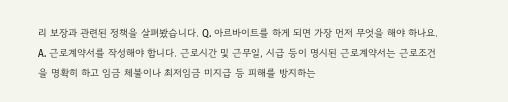리 보장과 관련된 정책을 살펴봤습니다. Q. 아르바이트를 하게 되면 가장 먼저 무엇을 해야 하나요. A. 근로계약서를 작성해야 합니다. 근로시간 및 근무일, 시급 등이 명시된 근로계약서는 근로조건을 명확히 하고 임금 체불이나 최저임금 미지급 등 피해를 방지하는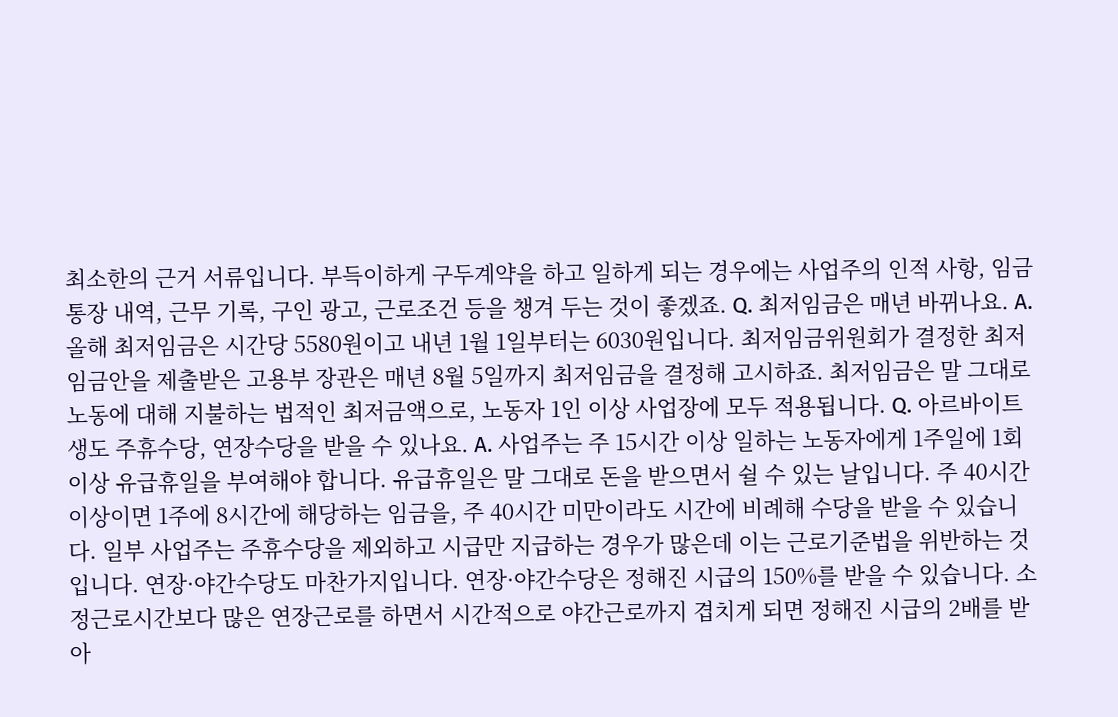최소한의 근거 서류입니다. 부득이하게 구두계약을 하고 일하게 되는 경우에는 사업주의 인적 사항, 임금 통장 내역, 근무 기록, 구인 광고, 근로조건 등을 챙겨 두는 것이 좋겠죠. Q. 최저임금은 매년 바뀌나요. A. 올해 최저임금은 시간당 5580원이고 내년 1월 1일부터는 6030원입니다. 최저임금위원회가 결정한 최저임금안을 제출받은 고용부 장관은 매년 8월 5일까지 최저임금을 결정해 고시하죠. 최저임금은 말 그대로 노동에 대해 지불하는 법적인 최저금액으로, 노동자 1인 이상 사업장에 모두 적용됩니다. Q. 아르바이트생도 주휴수당, 연장수당을 받을 수 있나요. A. 사업주는 주 15시간 이상 일하는 노동자에게 1주일에 1회 이상 유급휴일을 부여해야 합니다. 유급휴일은 말 그대로 돈을 받으면서 쉴 수 있는 날입니다. 주 40시간 이상이면 1주에 8시간에 해당하는 임금을, 주 40시간 미만이라도 시간에 비례해 수당을 받을 수 있습니다. 일부 사업주는 주휴수당을 제외하고 시급만 지급하는 경우가 많은데 이는 근로기준법을 위반하는 것입니다. 연장·야간수당도 마찬가지입니다. 연장·야간수당은 정해진 시급의 150%를 받을 수 있습니다. 소정근로시간보다 많은 연장근로를 하면서 시간적으로 야간근로까지 겹치게 되면 정해진 시급의 2배를 받아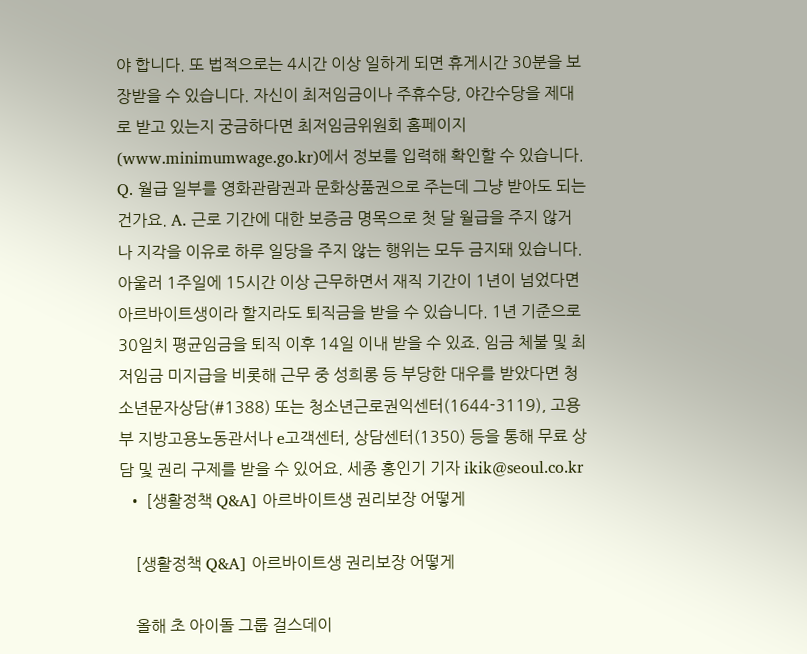야 합니다. 또 법적으로는 4시간 이상 일하게 되면 휴게시간 30분을 보장받을 수 있습니다. 자신이 최저임금이나 주휴수당, 야간수당을 제대로 받고 있는지 궁금하다면 최저임금위원회 홈페이지(www.minimumwage.go.kr)에서 정보를 입력해 확인할 수 있습니다. Q. 월급 일부를 영화관람권과 문화상품권으로 주는데 그냥 받아도 되는 건가요. A. 근로 기간에 대한 보증금 명목으로 첫 달 월급을 주지 않거나 지각을 이유로 하루 일당을 주지 않는 행위는 모두 금지돼 있습니다. 아울러 1주일에 15시간 이상 근무하면서 재직 기간이 1년이 넘었다면 아르바이트생이라 할지라도 퇴직금을 받을 수 있습니다. 1년 기준으로 30일치 평균임금을 퇴직 이후 14일 이내 받을 수 있죠. 임금 체불 및 최저임금 미지급을 비롯해 근무 중 성희롱 등 부당한 대우를 받았다면 청소년문자상담(#1388) 또는 청소년근로권익센터(1644-3119), 고용부 지방고용노동관서나 e고객센터, 상담센터(1350) 등을 통해 무료 상담 및 권리 구제를 받을 수 있어요. 세종 홍인기 기자 ikik@seoul.co.kr
  • [생활정책 Q&A] 아르바이트생 권리보장 어떻게

    [생활정책 Q&A] 아르바이트생 권리보장 어떻게

    올해 초 아이돌 그룹 걸스데이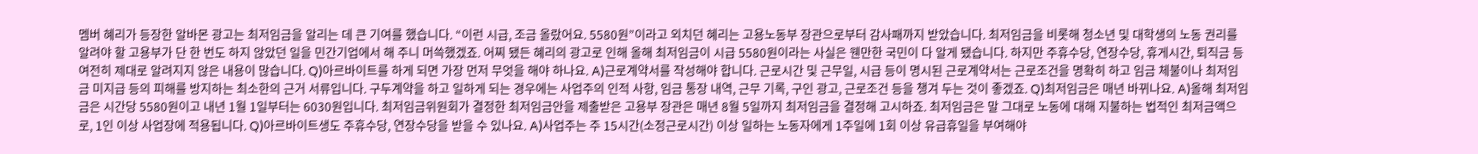멤버 혜리가 등장한 알바몬 광고는 최저임금을 알리는 데 큰 기여를 했습니다. “이런 시급, 조금 올랐어요. 5580원”이라고 외치던 혜리는 고용노동부 장관으로부터 감사패까지 받았습니다. 최저임금을 비롯해 청소년 및 대학생의 노동 권리를 알려야 할 고용부가 단 한 번도 하지 않았던 일을 민간기업에서 해 주니 머쓱했겠죠. 어찌 됐든 혜리의 광고로 인해 올해 최저임금이 시급 5580원이라는 사실은 웬만한 국민이 다 알게 됐습니다. 하지만 주휴수당, 연장수당, 휴게시간, 퇴직금 등 여전히 제대로 알려지지 않은 내용이 많습니다. Q)아르바이트를 하게 되면 가장 먼저 무엇을 해야 하나요. A)근로계약서를 작성해야 합니다. 근로시간 및 근무일, 시급 등이 명시된 근로계약서는 근로조건을 명확히 하고 임금 체불이나 최저임금 미지급 등의 피해를 방지하는 최소한의 근거 서류입니다. 구두계약을 하고 일하게 되는 경우에는 사업주의 인적 사항, 임금 통장 내역, 근무 기록, 구인 광고, 근로조건 등을 챙겨 두는 것이 좋겠죠. Q)최저임금은 매년 바뀌나요. A)올해 최저임금은 시간당 5580원이고 내년 1월 1일부터는 6030원입니다. 최저임금위원회가 결정한 최저임금안을 제출받은 고용부 장관은 매년 8월 5일까지 최저임금을 결정해 고시하죠. 최저임금은 말 그대로 노동에 대해 지불하는 법적인 최저금액으로, 1인 이상 사업장에 적용됩니다. Q)아르바이트생도 주휴수당, 연장수당을 받을 수 있나요. A)사업주는 주 15시간(소정근로시간) 이상 일하는 노동자에게 1주일에 1회 이상 유급휴일을 부여해야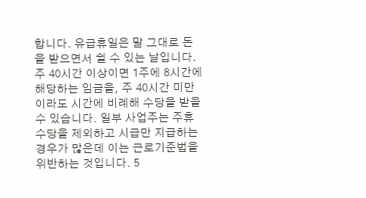합니다. 유급휴일은 말 그대로 돈을 받으면서 쉴 수 있는 날입니다. 주 40시간 이상이면 1주에 8시간에 해당하는 임금을, 주 40시간 미만이라도 시간에 비례해 수당을 받을 수 있습니다. 일부 사업주는 주휴수당을 제외하고 시급만 지급하는 경우가 많은데 이는 근로기준법을 위반하는 것입니다. 5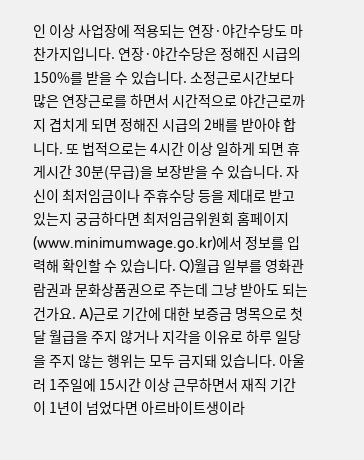인 이상 사업장에 적용되는 연장·야간수당도 마찬가지입니다. 연장·야간수당은 정해진 시급의 150%를 받을 수 있습니다. 소정근로시간보다 많은 연장근로를 하면서 시간적으로 야간근로까지 겹치게 되면 정해진 시급의 2배를 받아야 합니다. 또 법적으로는 4시간 이상 일하게 되면 휴게시간 30분(무급)을 보장받을 수 있습니다. 자신이 최저임금이나 주휴수당 등을 제대로 받고 있는지 궁금하다면 최저임금위원회 홈페이지(www.minimumwage.go.kr)에서 정보를 입력해 확인할 수 있습니다. Q)월급 일부를 영화관람권과 문화상품권으로 주는데 그냥 받아도 되는 건가요. A)근로 기간에 대한 보증금 명목으로 첫 달 월급을 주지 않거나 지각을 이유로 하루 일당을 주지 않는 행위는 모두 금지돼 있습니다. 아울러 1주일에 15시간 이상 근무하면서 재직 기간이 1년이 넘었다면 아르바이트생이라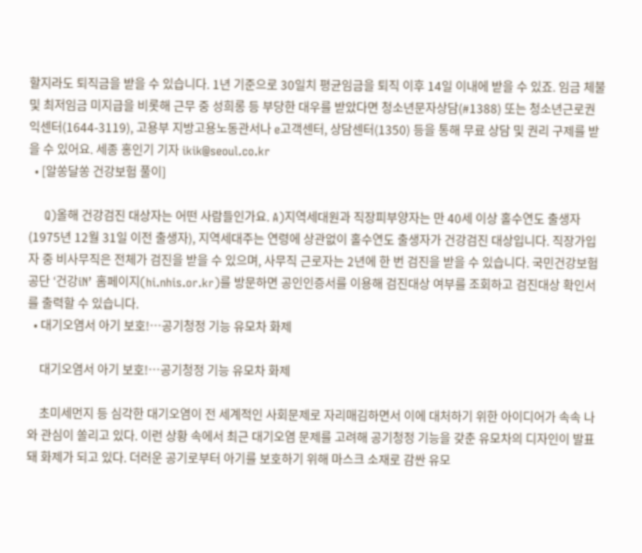할지라도 퇴직금을 받을 수 있습니다. 1년 기준으로 30일치 평균임금을 퇴직 이후 14일 이내에 받을 수 있죠. 임금 체불 및 최저임금 미지급을 비롯해 근무 중 성희롱 등 부당한 대우를 받았다면 청소년문자상담(#1388) 또는 청소년근로권익센터(1644-3119), 고용부 지방고용노동관서나 e고객센터, 상담센터(1350) 등을 통해 무료 상담 및 권리 구제를 받을 수 있어요. 세종 홍인기 기자 ikik@seoul.co.kr
  • [알쏭달쏭 건강보험 풀이]

    Q)올해 건강검진 대상자는 어떤 사람들인가요. A)지역세대원과 직장피부양자는 만 40세 이상 홀수연도 출생자(1975년 12월 31일 이전 출생자), 지역세대주는 연령에 상관없이 홀수연도 출생자가 건강검진 대상입니다. 직장가입자 중 비사무직은 전체가 검진을 받을 수 있으며, 사무직 근로자는 2년에 한 번 검진을 받을 수 있습니다. 국민건강보험공단 ‘건강iN’ 홈페이지(hi.nhis.or.kr)를 방문하면 공인인증서를 이용해 검진대상 여부를 조회하고 검진대상 확인서를 출력할 수 있습니다.
  • 대기오염서 아기 보호!…공기청정 기능 유모차 화제

    대기오염서 아기 보호!…공기청정 기능 유모차 화제

    초미세먼지 등 심각한 대기오염이 전 세계적인 사회문제로 자리매김하면서 이에 대처하기 위한 아이디어가 속속 나와 관심이 쏠리고 있다. 이런 상황 속에서 최근 대기오염 문제를 고려해 공기청정 기능을 갖춘 유모차의 디자인이 발표돼 화제가 되고 있다. 더러운 공기로부터 아기를 보호하기 위해 마스크 소재로 감싼 유모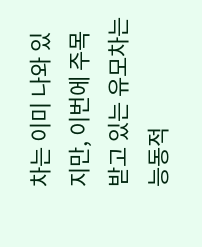차는 이미 나와 있지만, 이번에 주목받고 있는 유모차는 능동적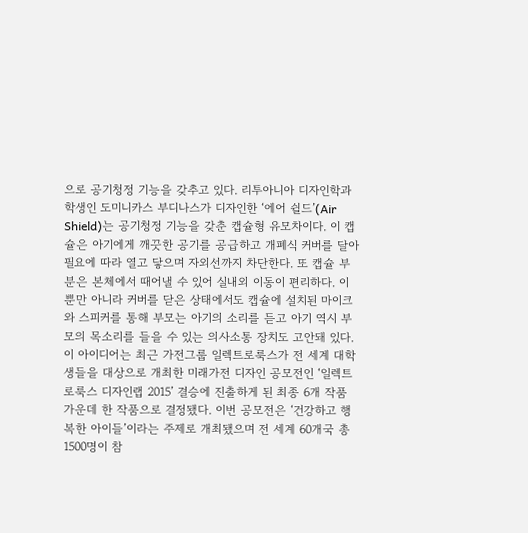으로 공기청정 기능을 갖추고 있다. 리투아니아 디자인학과 학생인 도미니카스 부디나스가 디자인한 ‘에어 쉴드’(Air Shield)는 공기청정 기능을 갖춘 캡슐형 유모차이다. 이 캡슐은 아기에게 깨끗한 공기를 공급하고 개폐식 커버를 달아 필요에 따라 열고 닿으며 자외선까지 차단한다. 또 캡슐 부분은 본체에서 때어낼 수 있어 실내외 이동이 편리하다. 이뿐만 아니라 커버를 닫은 상태에서도 캡슐에 설치된 마이크와 스피커를 통해 부모는 아기의 소리를 듣고 아기 역시 부모의 목소리를 들을 수 있는 의사소통 장치도 고안돼 있다. 이 아이디어는 최근 가전그룹 일렉트로룩스가 전 세계 대학생들을 대상으로 개최한 미래가전 디자인 공모전인 ‘일렉트로룩스 디자인랩 2015’ 결승에 진출하게 된 최종 6개 작품 가운데 한 작품으로 결정됐다. 이번 공모전은 ‘건강하고 행복한 아이들’이라는 주제로 개최됐으며 전 세계 60개국 총 1500명이 참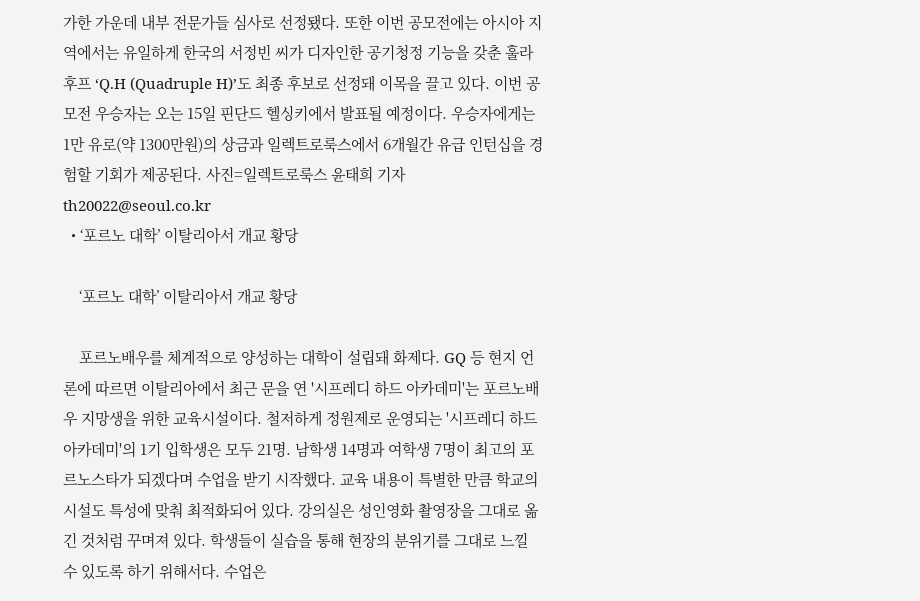가한 가운데 내부 전문가들 심사로 선정됐다. 또한 이번 공모전에는 아시아 지역에서는 유일하게 한국의 서정빈 씨가 디자인한 공기청정 기능을 갖춘 훌라후프 ‘Q.H (Quadruple H)’도 최종 후보로 선정돼 이목을 끌고 있다. 이번 공모전 우승자는 오는 15일 핀단드 헬싱키에서 발표될 예정이다. 우승자에게는 1만 유로(약 1300만원)의 상금과 일렉트로룩스에서 6개월간 유급 인턴십을 경험할 기회가 제공된다. 사진=일렉트로룩스 윤태희 기자 th20022@seoul.co.kr
  • ‘포르노 대학’ 이탈리아서 개교 황당

    ‘포르노 대학’ 이탈리아서 개교 황당

    포르노배우를 체계적으로 양성하는 대학이 설립돼 화제다. GQ 등 현지 언론에 따르면 이탈리아에서 최근 문을 연 '시프레디 하드 아카데미'는 포르노배우 지망생을 위한 교육시설이다. 철저하게 정원제로 운영되는 '시프레디 하드 아카데미'의 1기 입학생은 모두 21명. 남학생 14명과 여학생 7명이 최고의 포르노스타가 되겠다며 수업을 받기 시작했다. 교육 내용이 특별한 만큼 학교의 시설도 특성에 맞춰 최적화되어 있다. 강의실은 성인영화 촬영장을 그대로 옮긴 것처럼 꾸며져 있다. 학생들이 실습을 통해 현장의 분위기를 그대로 느낄 수 있도록 하기 위해서다. 수업은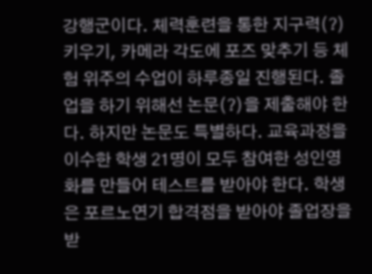강행군이다. 체력훈련을 통한 지구력(?) 키우기, 카메라 각도에 포즈 맞추기 등 체험 위주의 수업이 하루종일 진행된다. 졸업을 하기 위해선 논문(?)을 제출해야 한다. 하지만 논문도 특별하다. 교육과정을 이수한 학생 21명이 모두 참여한 성인영화를 만들어 테스트를 받아야 한다. 학생은 포르노연기 합격점을 받아야 졸업장을 받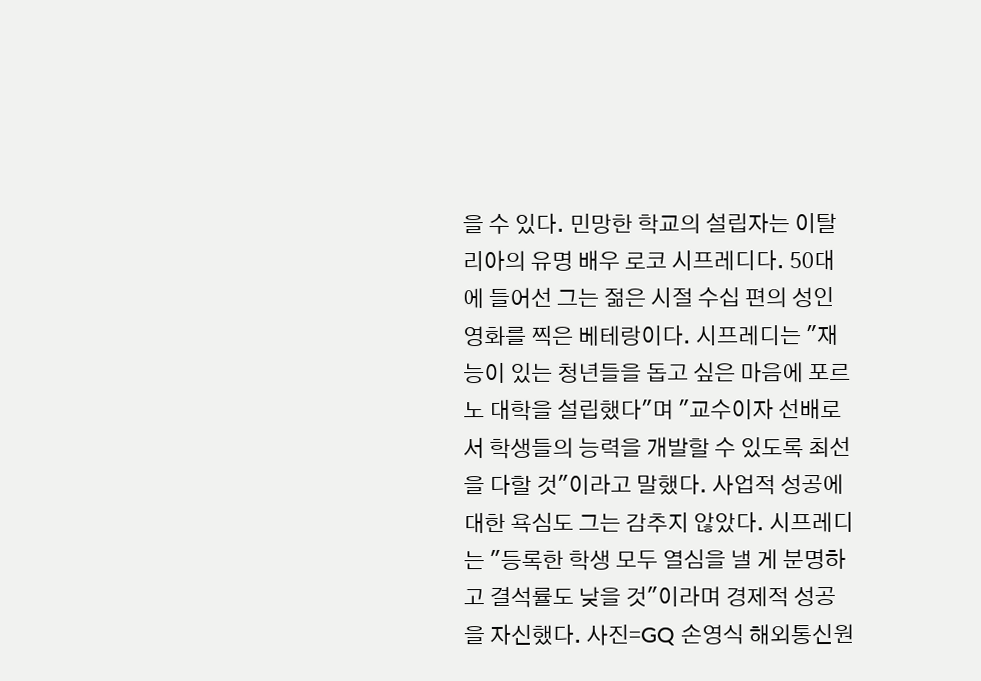을 수 있다. 민망한 학교의 설립자는 이탈리아의 유명 배우 로코 시프레디다. 50대에 들어선 그는 젊은 시절 수십 편의 성인영화를 찍은 베테랑이다. 시프레디는 "재능이 있는 청년들을 돕고 싶은 마음에 포르노 대학을 설립했다"며 "교수이자 선배로서 학생들의 능력을 개발할 수 있도록 최선을 다할 것"이라고 말했다. 사업적 성공에 대한 욕심도 그는 감추지 않았다. 시프레디는 "등록한 학생 모두 열심을 낼 게 분명하고 결석률도 낮을 것"이라며 경제적 성공을 자신했다. 사진=GQ 손영식 해외통신원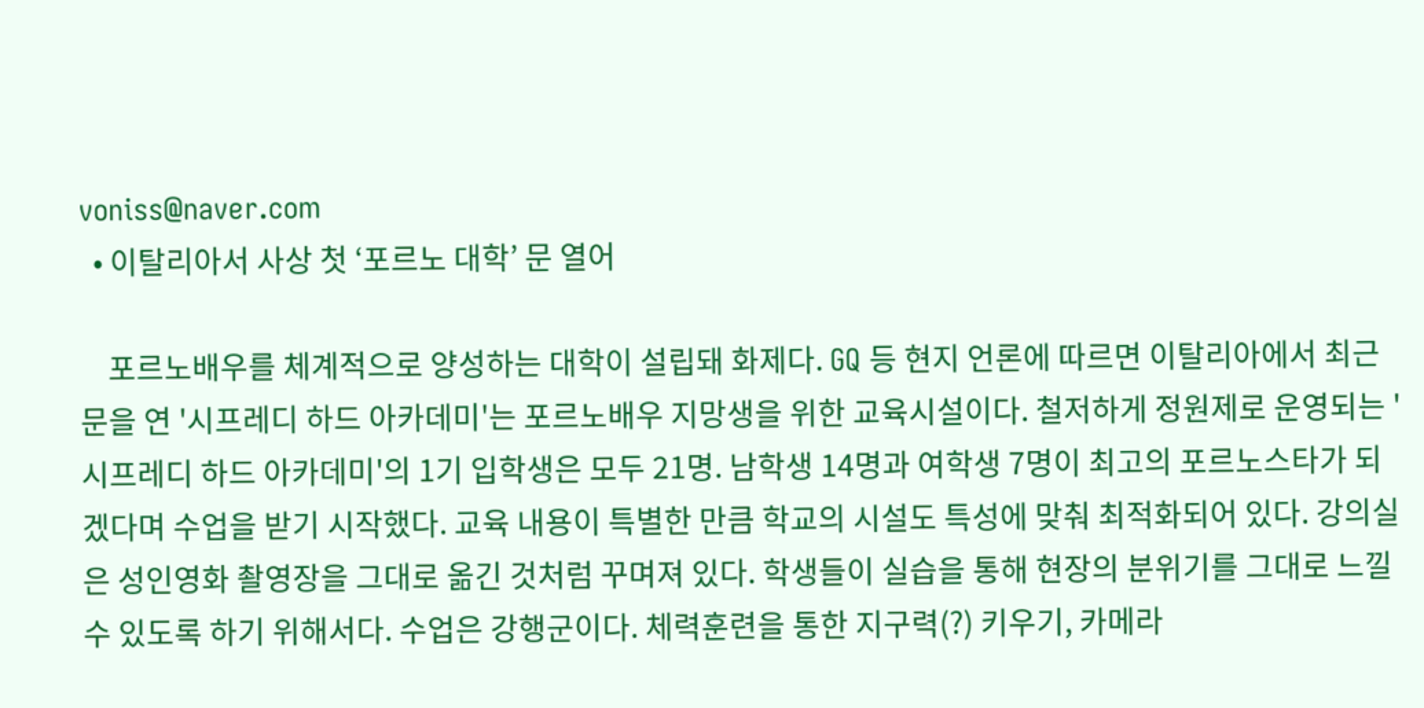voniss@naver.com
  • 이탈리아서 사상 첫 ‘포르노 대학’ 문 열어

    포르노배우를 체계적으로 양성하는 대학이 설립돼 화제다. GQ 등 현지 언론에 따르면 이탈리아에서 최근 문을 연 '시프레디 하드 아카데미'는 포르노배우 지망생을 위한 교육시설이다. 철저하게 정원제로 운영되는 '시프레디 하드 아카데미'의 1기 입학생은 모두 21명. 남학생 14명과 여학생 7명이 최고의 포르노스타가 되겠다며 수업을 받기 시작했다. 교육 내용이 특별한 만큼 학교의 시설도 특성에 맞춰 최적화되어 있다. 강의실은 성인영화 촬영장을 그대로 옮긴 것처럼 꾸며져 있다. 학생들이 실습을 통해 현장의 분위기를 그대로 느낄 수 있도록 하기 위해서다. 수업은 강행군이다. 체력훈련을 통한 지구력(?) 키우기, 카메라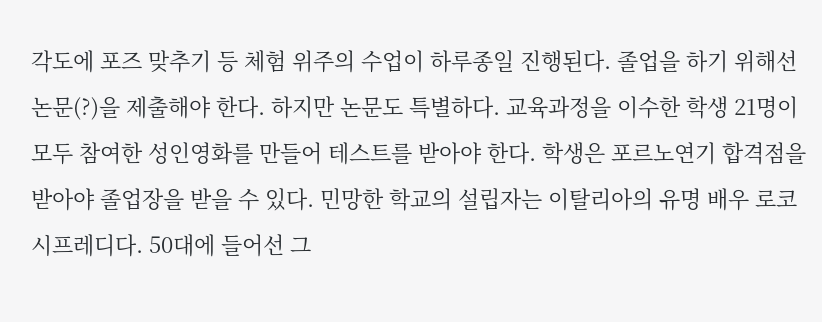각도에 포즈 맞추기 등 체험 위주의 수업이 하루종일 진행된다. 졸업을 하기 위해선 논문(?)을 제출해야 한다. 하지만 논문도 특별하다. 교육과정을 이수한 학생 21명이 모두 참여한 성인영화를 만들어 테스트를 받아야 한다. 학생은 포르노연기 합격점을 받아야 졸업장을 받을 수 있다. 민망한 학교의 설립자는 이탈리아의 유명 배우 로코 시프레디다. 50대에 들어선 그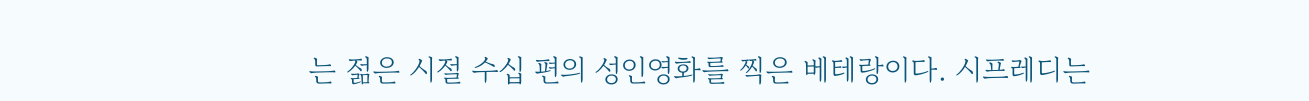는 젊은 시절 수십 편의 성인영화를 찍은 베테랑이다. 시프레디는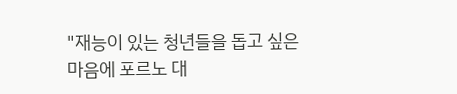"재능이 있는 청년들을 돕고 싶은 마음에 포르노 대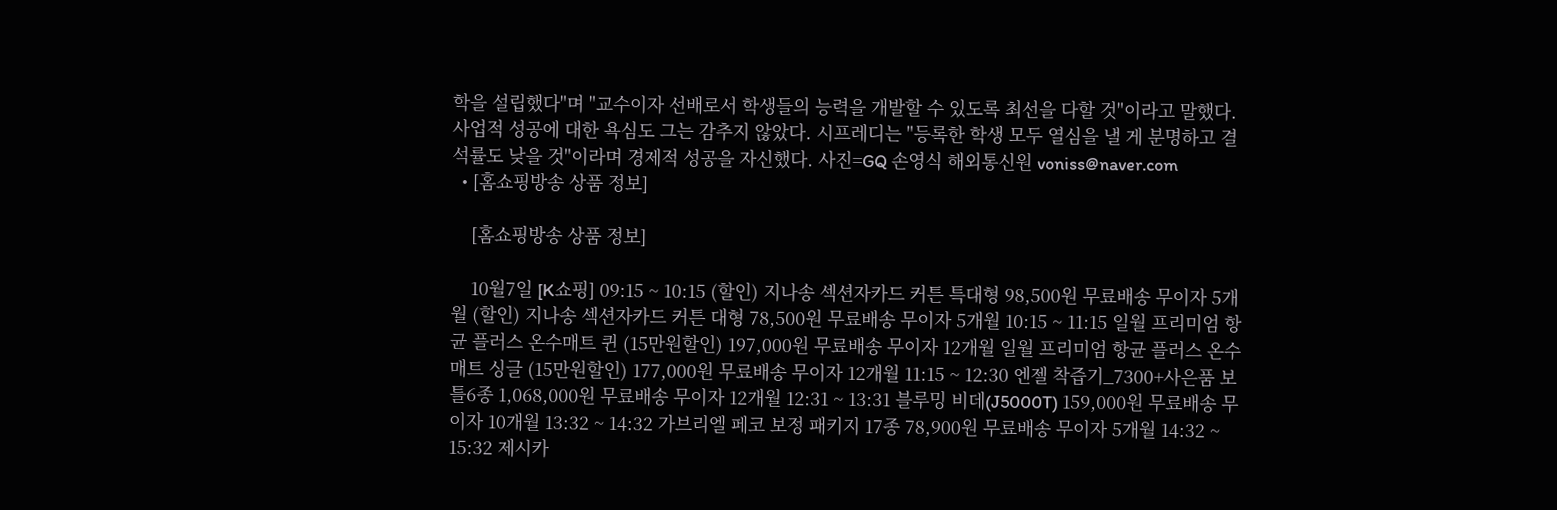학을 설립했다"며 "교수이자 선배로서 학생들의 능력을 개발할 수 있도록 최선을 다할 것"이라고 말했다. 사업적 성공에 대한 욕심도 그는 감추지 않았다. 시프레디는 "등록한 학생 모두 열심을 낼 게 분명하고 결석률도 낮을 것"이라며 경제적 성공을 자신했다. 사진=GQ 손영식 해외통신원 voniss@naver.com
  • [홈쇼핑방송 상품 정보]

    [홈쇼핑방송 상품 정보]

    10월7일 [K쇼핑] 09:15 ~ 10:15 (할인) 지나송 섹션자카드 커튼 특대형 98,500원 무료배송 무이자 5개월 (할인) 지나송 섹션자카드 커튼 대형 78,500원 무료배송 무이자 5개월 10:15 ~ 11:15 일월 프리미엄 항균 플러스 온수매트 퀸 (15만원할인) 197,000원 무료배송 무이자 12개월 일월 프리미엄 항균 플러스 온수매트 싱글 (15만원할인) 177,000원 무료배송 무이자 12개월 11:15 ~ 12:30 엔젤 착즙기_7300+사은품 보틀6종 1,068,000원 무료배송 무이자 12개월 12:31 ~ 13:31 블루밍 비데(J5000T) 159,000원 무료배송 무이자 10개월 13:32 ~ 14:32 가브리엘 페코 보정 패키지 17종 78,900원 무료배송 무이자 5개월 14:32 ~ 15:32 제시카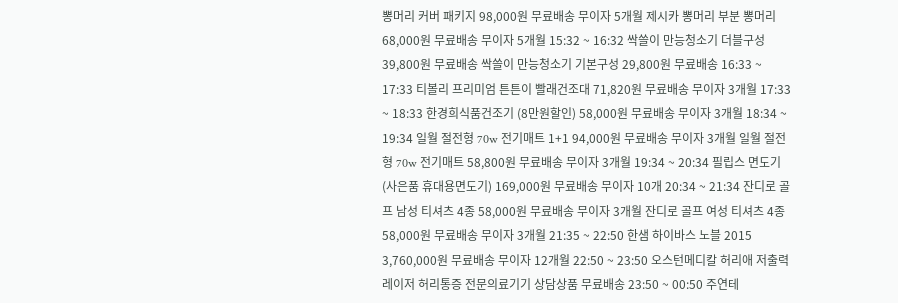뽕머리 커버 패키지 98,000원 무료배송 무이자 5개월 제시카 뽕머리 부분 뽕머리 68,000원 무료배송 무이자 5개월 15:32 ~ 16:32 싹쓸이 만능청소기 더블구성 39,800원 무료배송 싹쓸이 만능청소기 기본구성 29,800원 무료배송 16:33 ~ 17:33 티볼리 프리미엄 튼튼이 빨래건조대 71,820원 무료배송 무이자 3개월 17:33 ~ 18:33 한경희식품건조기 (8만원할인) 58,000원 무료배송 무이자 3개월 18:34 ~ 19:34 일월 절전형 70w 전기매트 1+1 94,000원 무료배송 무이자 3개월 일월 절전형 70w 전기매트 58,800원 무료배송 무이자 3개월 19:34 ~ 20:34 필립스 면도기 (사은품 휴대용면도기) 169,000원 무료배송 무이자 10개 20:34 ~ 21:34 잔디로 골프 남성 티셔츠 4종 58,000원 무료배송 무이자 3개월 잔디로 골프 여성 티셔츠 4종 58,000원 무료배송 무이자 3개월 21:35 ~ 22:50 한샘 하이바스 노블 2015 3,760,000원 무료배송 무이자 12개월 22:50 ~ 23:50 오스턴메디칼 허리애 저출력 레이저 허리통증 전문의료기기 상담상품 무료배송 23:50 ~ 00:50 주연테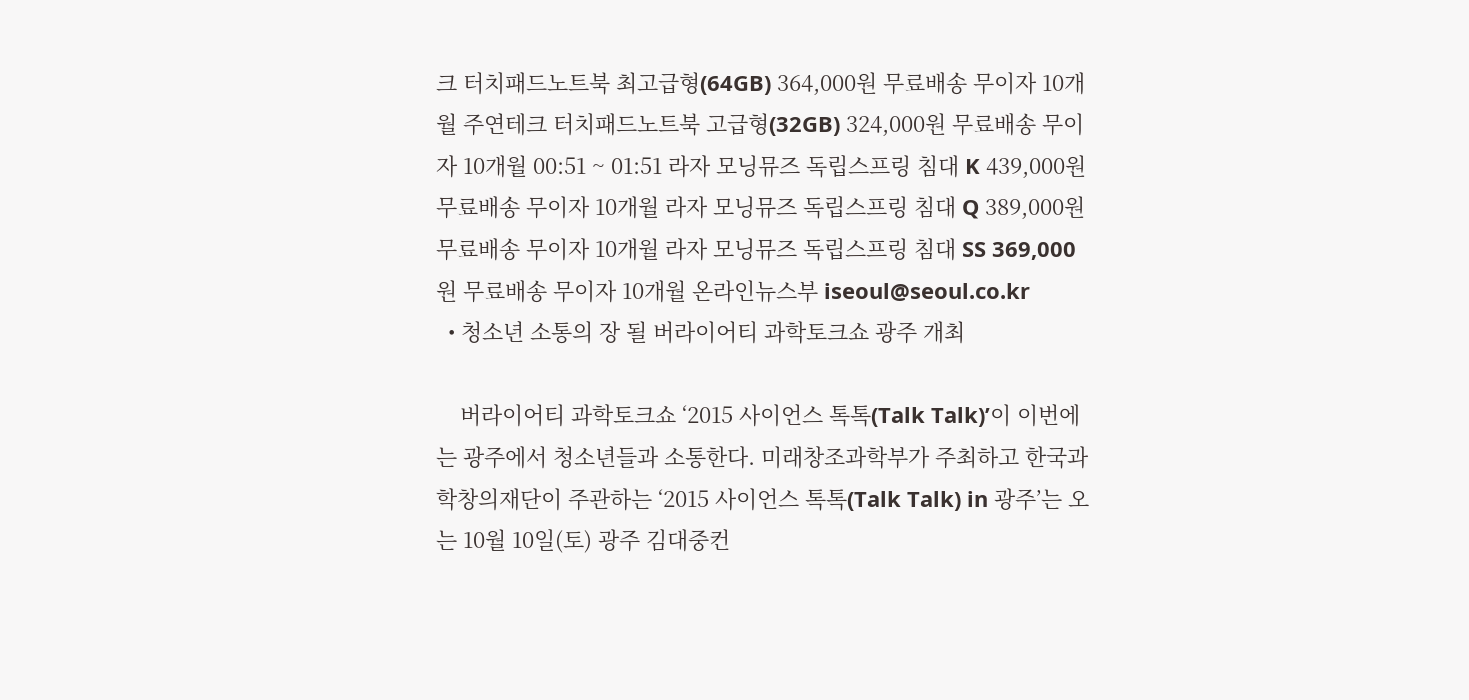크 터치패드노트북 최고급형(64GB) 364,000원 무료배송 무이자 10개월 주연테크 터치패드노트북 고급형(32GB) 324,000원 무료배송 무이자 10개월 00:51 ~ 01:51 라자 모닝뮤즈 독립스프링 침대 K 439,000원 무료배송 무이자 10개월 라자 모닝뮤즈 독립스프링 침대 Q 389,000원 무료배송 무이자 10개월 라자 모닝뮤즈 독립스프링 침대 SS 369,000원 무료배송 무이자 10개월 온라인뉴스부 iseoul@seoul.co.kr
  • 청소년 소통의 장 될 버라이어티 과학토크쇼 광주 개최

    버라이어티 과학토크쇼 ‘2015 사이언스 톡톡(Talk Talk)’이 이번에는 광주에서 청소년들과 소통한다. 미래창조과학부가 주최하고 한국과학창의재단이 주관하는 ‘2015 사이언스 톡톡(Talk Talk) in 광주’는 오는 10월 10일(토) 광주 김대중컨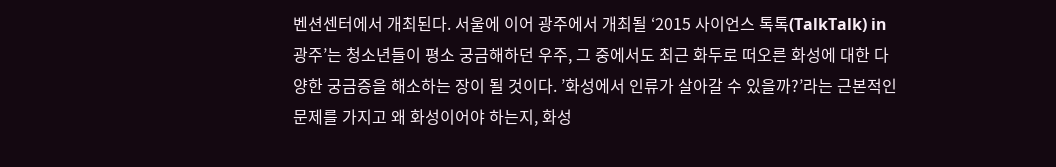벤션센터에서 개최된다. 서울에 이어 광주에서 개최될 ‘2015 사이언스 톡톡(TalkTalk) in 광주’는 청소년들이 평소 궁금해하던 우주, 그 중에서도 최근 화두로 떠오른 화성에 대한 다양한 궁금증을 해소하는 장이 될 것이다. ’화성에서 인류가 살아갈 수 있을까?’라는 근본적인 문제를 가지고 왜 화성이어야 하는지, 화성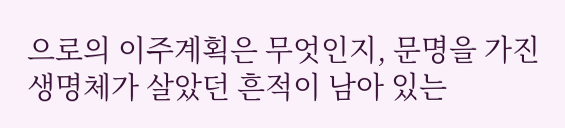으로의 이주계획은 무엇인지, 문명을 가진 생명체가 살았던 흔적이 남아 있는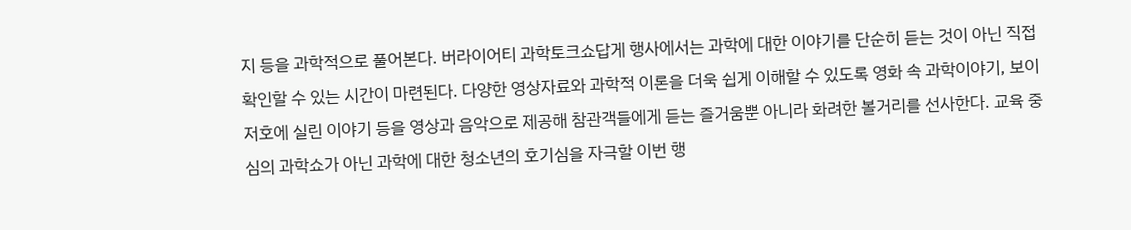지 등을 과학적으로 풀어본다. 버라이어티 과학토크쇼답게 행사에서는 과학에 대한 이야기를 단순히 듣는 것이 아닌 직접 확인할 수 있는 시간이 마련된다. 다양한 영상자료와 과학적 이론을 더욱 쉽게 이해할 수 있도록 영화 속 과학이야기, 보이저호에 실린 이야기 등을 영상과 음악으로 제공해 참관객들에게 듣는 즐거움뿐 아니라 화려한 볼거리를 선사한다. 교육 중심의 과학쇼가 아닌 과학에 대한 청소년의 호기심을 자극할 이번 행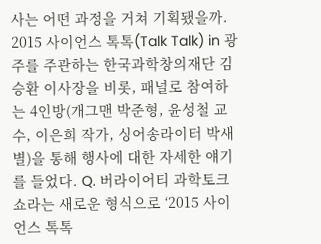사는 어떤 과정을 거쳐 기획됐을까. 2015 사이언스 톡톡(Talk Talk) in 광주를 주관하는 한국과학창의재단 김승환 이사장을 비롯, 패널로 참여하는 4인방(개그맨 박준형, 윤성철 교수, 이은희 작가, 싱어송라이터 박새별)을 통해 행사에 대한 자세한 얘기를 들었다. Q. 버라이어티 과학토크쇼라는 새로운 형식으로 ‘2015 사이언스 톡톡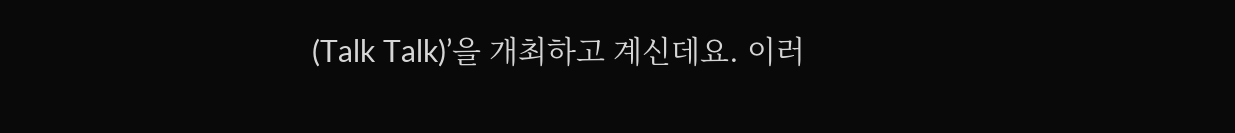(Talk Talk)’을 개최하고 계신데요. 이러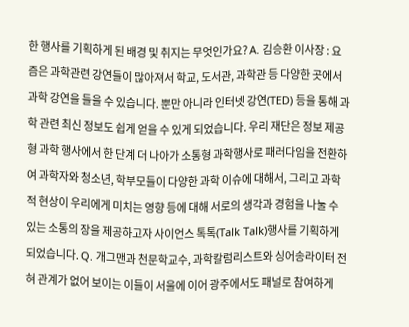한 행사를 기획하게 된 배경 및 취지는 무엇인가요? A. 김승환 이사장 : 요즘은 과학관련 강연들이 많아져서 학교, 도서관, 과학관 등 다양한 곳에서 과학 강연을 들을 수 있습니다. 뿐만 아니라 인터넷 강연(TED) 등을 통해 과학 관련 최신 정보도 쉽게 얻을 수 있게 되었습니다. 우리 재단은 정보 제공형 과학 행사에서 한 단계 더 나아가 소통형 과학행사로 패러다임을 전환하여 과학자와 청소년, 학부모들이 다양한 과학 이슈에 대해서, 그리고 과학적 현상이 우리에게 미치는 영향 등에 대해 서로의 생각과 경험을 나눌 수 있는 소통의 장을 제공하고자 사이언스 톡톡(Talk Talk)행사를 기획하게 되었습니다. Q. 개그맨과 천문학교수, 과학칼럼리스트와 싱어송라이터 전혀 관계가 없어 보이는 이들이 서울에 이어 광주에서도 패널로 참여하게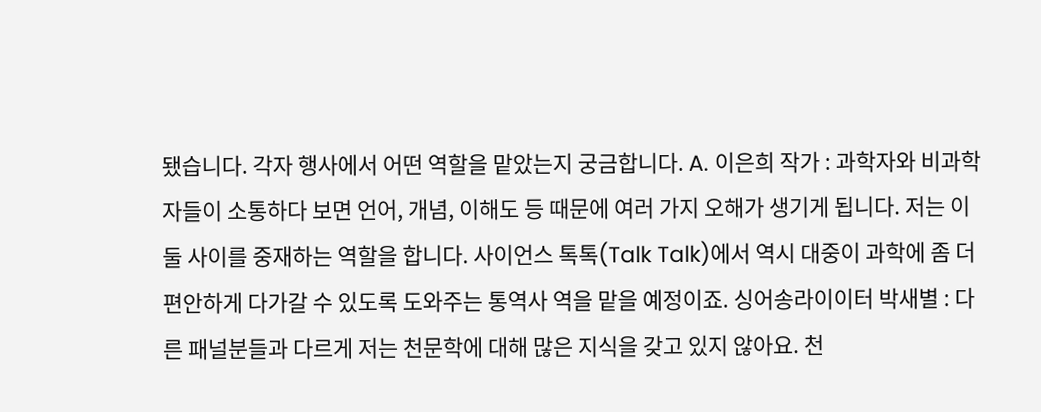됐습니다. 각자 행사에서 어떤 역할을 맡았는지 궁금합니다. A. 이은희 작가 : 과학자와 비과학자들이 소통하다 보면 언어, 개념, 이해도 등 때문에 여러 가지 오해가 생기게 됩니다. 저는 이 둘 사이를 중재하는 역할을 합니다. 사이언스 톡톡(Talk Talk)에서 역시 대중이 과학에 좀 더 편안하게 다가갈 수 있도록 도와주는 통역사 역을 맡을 예정이죠. 싱어송라이이터 박새별 : 다른 패널분들과 다르게 저는 천문학에 대해 많은 지식을 갖고 있지 않아요. 천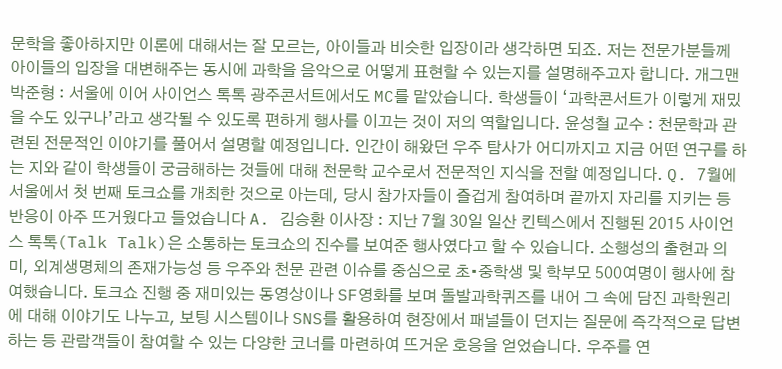문학을 좋아하지만 이론에 대해서는 잘 모르는, 아이들과 비슷한 입장이라 생각하면 되죠. 저는 전문가분들께 아이들의 입장을 대변해주는 동시에 과학을 음악으로 어떻게 표현할 수 있는지를 설명해주고자 합니다. 개그맨 박준형 : 서울에 이어 사이언스 톡톡 광주콘서트에서도 MC를 맡았습니다. 학생들이 ‘과학콘서트가 이렇게 재밌을 수도 있구나’라고 생각될 수 있도록 편하게 행사를 이끄는 것이 저의 역할입니다. 윤성철 교수 : 천문학과 관련된 전문적인 이야기를 풀어서 설명할 예정입니다. 인간이 해왔던 우주 탐사가 어디까지고 지금 어떤 연구를 하는 지와 같이 학생들이 궁금해하는 것들에 대해 천문학 교수로서 전문적인 지식을 전할 예정입니다. Q. 7월에 서울에서 첫 번째 토크쇼를 개최한 것으로 아는데, 당시 참가자들이 즐겁게 참여하며 끝까지 자리를 지키는 등 반응이 아주 뜨거웠다고 들었습니다 A. 김승환 이사장 : 지난 7월 30일 일산 킨텍스에서 진행된 2015 사이언스 톡톡(Talk Talk)은 소통하는 토크쇼의 진수를 보여준 행사였다고 할 수 있습니다. 소행성의 출현과 의미, 외계생명체의 존재가능성 등 우주와 천문 관련 이슈를 중심으로 초•중학생 및 학부모 500여명이 행사에 참여했습니다. 토크쇼 진행 중 재미있는 동영상이나 SF영화를 보며 돌발과학퀴즈를 내어 그 속에 담진 과학원리에 대해 이야기도 나누고, 보팅 시스템이나 SNS를 활용하여 현장에서 패널들이 던지는 질문에 즉각적으로 답변하는 등 관람객들이 참여할 수 있는 다양한 코너를 마련하여 뜨거운 호응을 얻었습니다. 우주를 연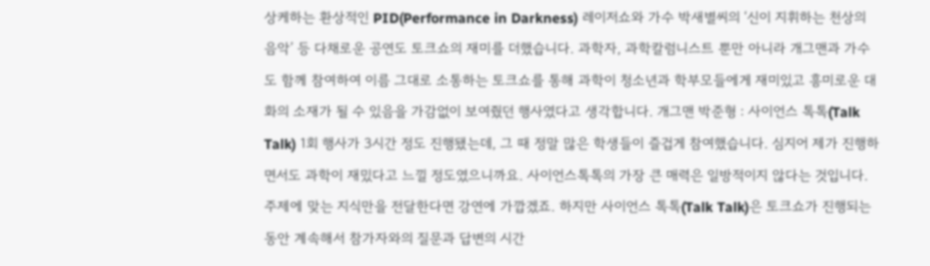상케하는 환상적인 PID(Performance in Darkness) 레이저쇼와 가수 박새별씨의 ‘신이 지휘하는 천상의 음악’ 등 다채로운 공연도 토크쇼의 재미를 더했습니다. 과학자, 과학칼럼니스트 뿐만 아니라 개그맨과 가수도 함께 참여하여 이름 그대로 소통하는 토크쇼를 통해 과학이 청소년과 학부모들에게 재미있고 흥미로운 대화의 소재가 될 수 있음을 가감없이 보여줬던 행사였다고 생각합니다. 개그맨 박준형 : 사이언스 톡톡(Talk Talk) 1회 행사가 3시간 정도 진행됐는데, 그 때 정말 많은 학생들이 즐겁게 참여했습니다. 심지어 제가 진행하면서도 과학이 재밌다고 느낄 정도였으니까요. 사이언스톡톡의 가장 큰 매력은 일방적이지 않다는 것입니다. 주제에 맞는 지식만을 전달한다면 강연에 가깝겠죠. 하지만 사이언스 톡톡(Talk Talk)은 토크쇼가 진행되는 동안 계속해서 참가자와의 질문과 답변의 시간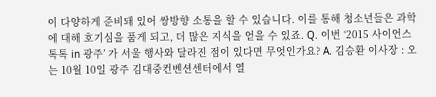이 다양하게 준비돼 있어 쌍방향 소통을 할 수 있습니다. 이를 통해 청소년들은 과학에 대해 호기심을 품게 되고, 더 많은 지식을 얻을 수 있죠. Q. 이번 ‘2015 사이언스 톡톡 in 광주’ 가 서울 행사와 달라진 점이 있다면 무엇인가요? A. 김승환 이사장 : 오는 10월 10일 광주 김대중컨벤션센터에서 열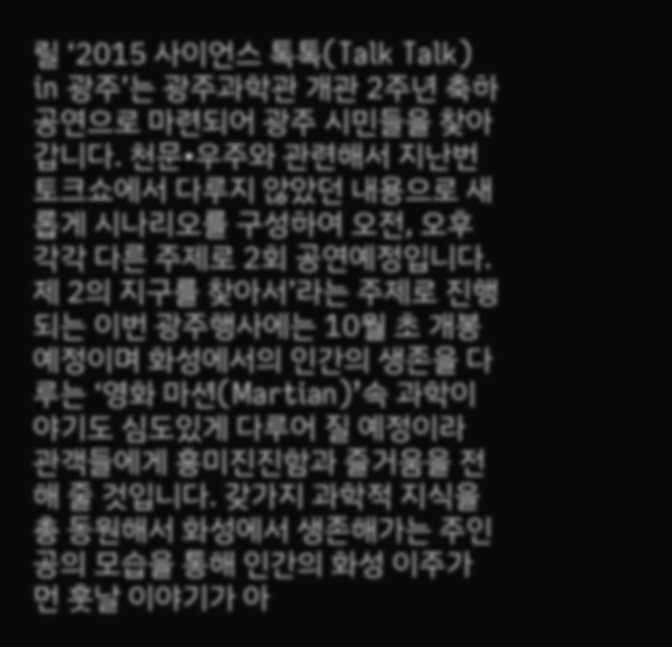릴 ‘2015 사이언스 톡톡(Talk Talk) in 광주’는 광주과학관 개관 2주년 축하 공연으로 마련되어 광주 시민들을 찾아갑니다. 천문•우주와 관련해서 지난번 토크쇼에서 다루지 않았던 내용으로 새롭게 시나리오를 구성하여 오전, 오후 각각 다른 주제로 2회 공연예정입니다. 제 2의 지구를 찾아서’라는 주제로 진행되는 이번 광주행사에는 10월 초 개봉 예정이며 화성에서의 인간의 생존을 다루는 ‘영화 마션(Martian)’속 과학이야기도 심도있게 다루어 질 예정이라 관객들에게 흥미진진함과 즐거움을 전해 줄 것입니다. 갖가지 과학적 지식을 총 동원해서 화성에서 생존해가는 주인공의 모습을 통해 인간의 화성 이주가 먼 훗날 이야기가 아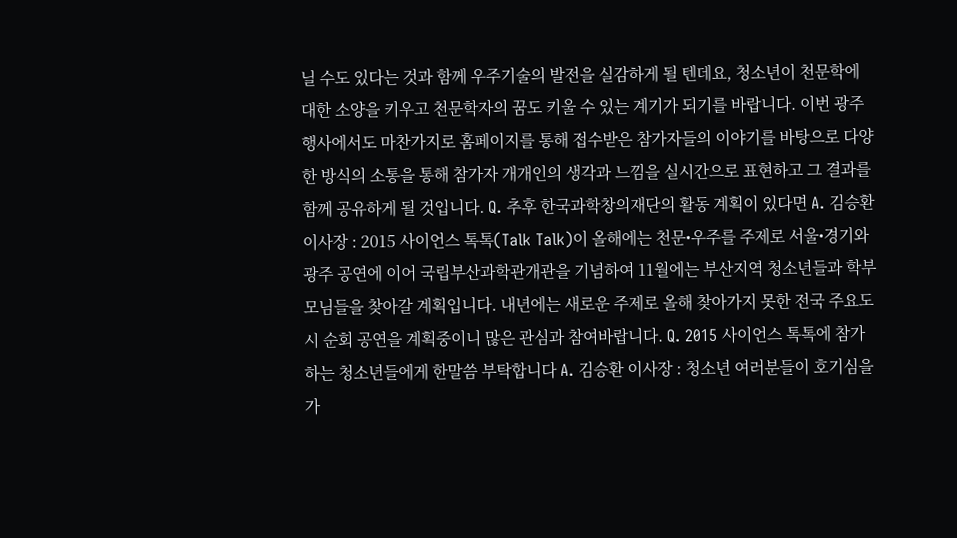닐 수도 있다는 것과 함께 우주기술의 발전을 실감하게 될 텐데요, 청소년이 천문학에 대한 소양을 키우고 천문학자의 꿈도 키울 수 있는 계기가 되기를 바랍니다. 이번 광주행사에서도 마찬가지로 홈페이지를 통해 접수받은 참가자들의 이야기를 바탕으로 다양한 방식의 소통을 통해 참가자 개개인의 생각과 느낌을 실시간으로 표현하고 그 결과를 함께 공유하게 될 것입니다. Q. 추후 한국과학창의재단의 활동 계획이 있다면 A. 김승환 이사장 : 2015 사이언스 톡톡(Talk Talk)이 올해에는 천문•우주를 주제로 서울•경기와 광주 공연에 이어 국립부산과학관개관을 기념하여 11월에는 부산지역 청소년들과 학부모님들을 찾아갈 계획입니다. 내년에는 새로운 주제로 올해 찾아가지 못한 전국 주요도시 순회 공연을 계획중이니 많은 관심과 참여바랍니다. Q. 2015 사이언스 톡톡에 참가하는 청소년들에게 한말씀 부탁합니다 A. 김승환 이사장 : 청소년 여러분들이 호기심을 가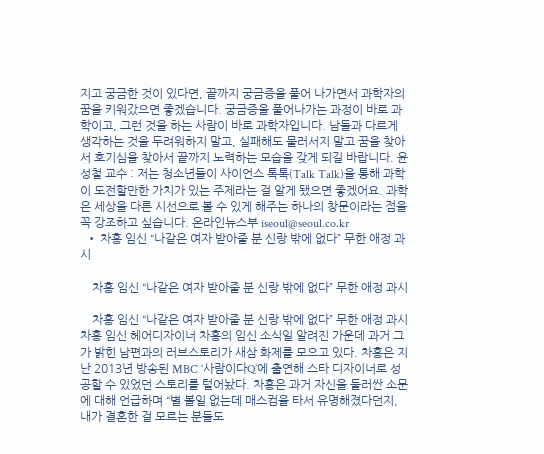지고 궁금한 것이 있다면, 끝까지 궁금증을 풀어 나가면서 과학자의 꿈을 키워갔으면 좋겠습니다. 궁금증을 풀어나가는 과정이 바로 과학이고, 그런 것을 하는 사람이 바로 과학자입니다. 남들과 다르게 생각하는 것을 두려워하지 말고, 실패해도 물러서지 말고 꿈을 찾아서 호기심을 찾아서 끝까지 노력하는 모습을 갖게 되길 바랍니다. 윤성철 교수 : 저는 청소년들이 사이언스 톡톡(Talk Talk)을 통해 과학이 도전할만한 가치가 있는 주제라는 걸 알게 됐으면 좋겠어요. 과학은 세상을 다른 시선으로 볼 수 있게 해주는 하나의 창문이라는 점을 꼭 강조하고 싶습니다. 온라인뉴스부 iseoul@seoul.co.kr
  • 차홍 임신 “나같은 여자 받아줄 분 신랑 밖에 없다” 무한 애정 과시

    차홍 임신 “나같은 여자 받아줄 분 신랑 밖에 없다” 무한 애정 과시

    차홍 임신 “나같은 여자 받아줄 분 신랑 밖에 없다” 무한 애정 과시 차홍 임신 헤어디자이너 차홍의 임신 소식일 알려진 가운데 과거 그가 밝힌 남편과의 러브스토리가 새삼 화제를 모으고 있다. 차홍은 지난 2013년 방송된 MBC ‘사람이다Q’에 출연해 스타 디자이너로 성공할 수 있었던 스토리를 털어놨다. 차홍은 과거 자신을 둘러싼 소문에 대해 언급하며 “별 볼일 없는데 매스컴을 타서 유명해졌다던지, 내가 결혼한 걸 모르는 분들도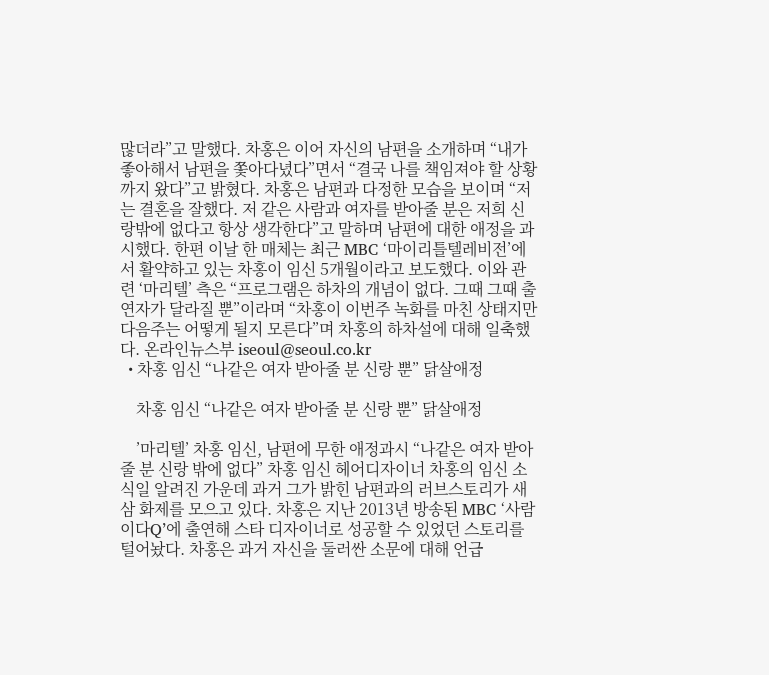많더라”고 말했다. 차홍은 이어 자신의 남편을 소개하며 “내가 좋아해서 남편을 쫓아다녔다”면서 “결국 나를 책임져야 할 상황까지 왔다”고 밝혔다. 차홍은 남편과 다정한 모습을 보이며 “저는 결혼을 잘했다. 저 같은 사람과 여자를 받아줄 분은 저희 신랑밖에 없다고 항상 생각한다”고 말하며 남편에 대한 애정을 과시했다. 한편 이날 한 매체는 최근 MBC ‘마이리틀텔레비전’에서 활약하고 있는 차홍이 임신 5개월이라고 보도했다. 이와 관련 ‘마리텔’ 측은 “프로그램은 하차의 개념이 없다. 그때 그때 출연자가 달라질 뿐”이라며 “차홍이 이번주 녹화를 마친 상태지만 다음주는 어떻게 될지 모른다”며 차홍의 하차설에 대해 일축했다. 온라인뉴스부 iseoul@seoul.co.kr
  • 차홍 임신 “나같은 여자 받아줄 분 신랑 뿐” 닭살애정

    차홍 임신 “나같은 여자 받아줄 분 신랑 뿐” 닭살애정

    ’마리텔’ 차홍 임신, 남편에 무한 애정과시 “나같은 여자 받아줄 분 신랑 밖에 없다” 차홍 임신 헤어디자이너 차홍의 임신 소식일 알려진 가운데 과거 그가 밝힌 남편과의 러브스토리가 새삼 화제를 모으고 있다. 차홍은 지난 2013년 방송된 MBC ‘사람이다Q’에 출연해 스타 디자이너로 성공할 수 있었던 스토리를 털어놨다. 차홍은 과거 자신을 둘러싼 소문에 대해 언급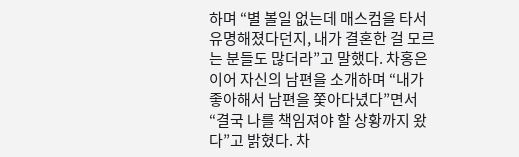하며 “별 볼일 없는데 매스컴을 타서 유명해졌다던지, 내가 결혼한 걸 모르는 분들도 많더라”고 말했다. 차홍은 이어 자신의 남편을 소개하며 “내가 좋아해서 남편을 쫓아다녔다”면서 “결국 나를 책임져야 할 상황까지 왔다”고 밝혔다. 차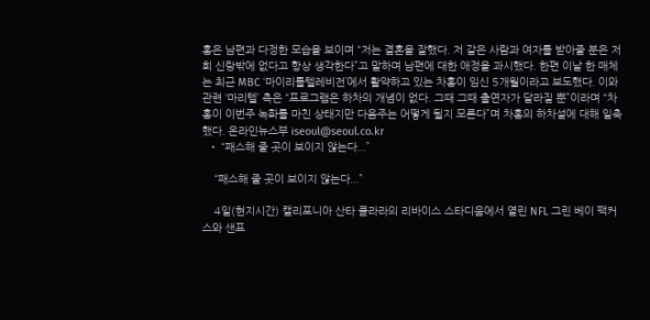홍은 남편과 다정한 모습을 보이며 “저는 결혼을 잘했다. 저 같은 사람과 여자를 받아줄 분은 저희 신랑밖에 없다고 항상 생각한다”고 말하며 남편에 대한 애정을 과시했다. 한편 이날 한 매체는 최근 MBC ‘마이리틀텔레비전’에서 활약하고 있는 차홍이 임신 5개월이라고 보도했다. 이와 관련 ‘마리텔’ 측은 “프로그램은 하차의 개념이 없다. 그때 그때 출연자가 달라질 뿐”이라며 “차홍이 이번주 녹화를 마친 상태지만 다음주는 어떻게 될지 모른다”며 차홍의 하차설에 대해 일축했다. 온라인뉴스부 iseoul@seoul.co.kr
  • “패스해 줄 곳이 보이지 않는다...”

    “패스해 줄 곳이 보이지 않는다...”

    4일(현지시간) 캘리포니아 산타 클라라의 리바이스 스타디움에서 열린 NFL 그린 베이 팩커스와 샌프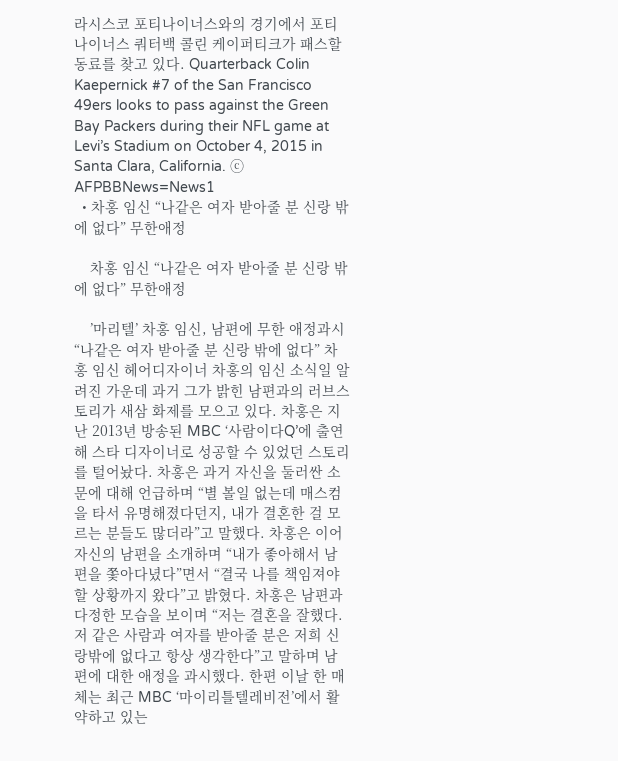라시스코 포티나이너스와의 경기에서 포티나이너스 쿼터백 콜린 케이퍼티크가 패스할 동료를 찾고 있다. Quarterback Colin Kaepernick #7 of the San Francisco 49ers looks to pass against the Green Bay Packers during their NFL game at Levi’s Stadium on October 4, 2015 in Santa Clara, California. ⓒ AFPBBNews=News1
  • 차홍 임신 “나같은 여자 받아줄 분 신랑 밖에 없다” 무한애정

    차홍 임신 “나같은 여자 받아줄 분 신랑 밖에 없다” 무한애정

    ’마리텔’ 차홍 임신, 남편에 무한 애정과시 “나같은 여자 받아줄 분 신랑 밖에 없다” 차홍 임신 헤어디자이너 차홍의 임신 소식일 알려진 가운데 과거 그가 밝힌 남편과의 러브스토리가 새삼 화제를 모으고 있다. 차홍은 지난 2013년 방송된 MBC ‘사람이다Q’에 출연해 스타 디자이너로 성공할 수 있었던 스토리를 털어놨다. 차홍은 과거 자신을 둘러싼 소문에 대해 언급하며 “별 볼일 없는데 매스컴을 타서 유명해졌다던지, 내가 결혼한 걸 모르는 분들도 많더라”고 말했다. 차홍은 이어 자신의 남편을 소개하며 “내가 좋아해서 남편을 쫓아다녔다”면서 “결국 나를 책임져야 할 상황까지 왔다”고 밝혔다. 차홍은 남편과 다정한 모습을 보이며 “저는 결혼을 잘했다. 저 같은 사람과 여자를 받아줄 분은 저희 신랑밖에 없다고 항상 생각한다”고 말하며 남편에 대한 애정을 과시했다. 한편 이날 한 매체는 최근 MBC ‘마이리틀텔레비전’에서 활약하고 있는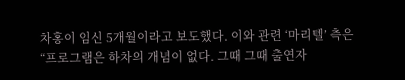차홍이 임신 5개월이라고 보도했다. 이와 관련 ‘마리텔’ 측은 “프로그램은 하차의 개념이 없다. 그때 그때 출연자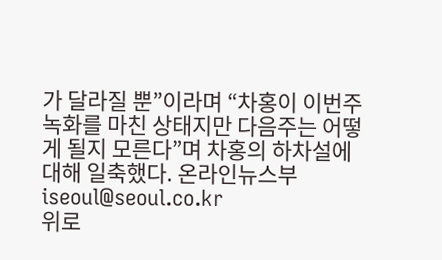가 달라질 뿐”이라며 “차홍이 이번주 녹화를 마친 상태지만 다음주는 어떻게 될지 모른다”며 차홍의 하차설에 대해 일축했다. 온라인뉴스부 iseoul@seoul.co.kr
위로